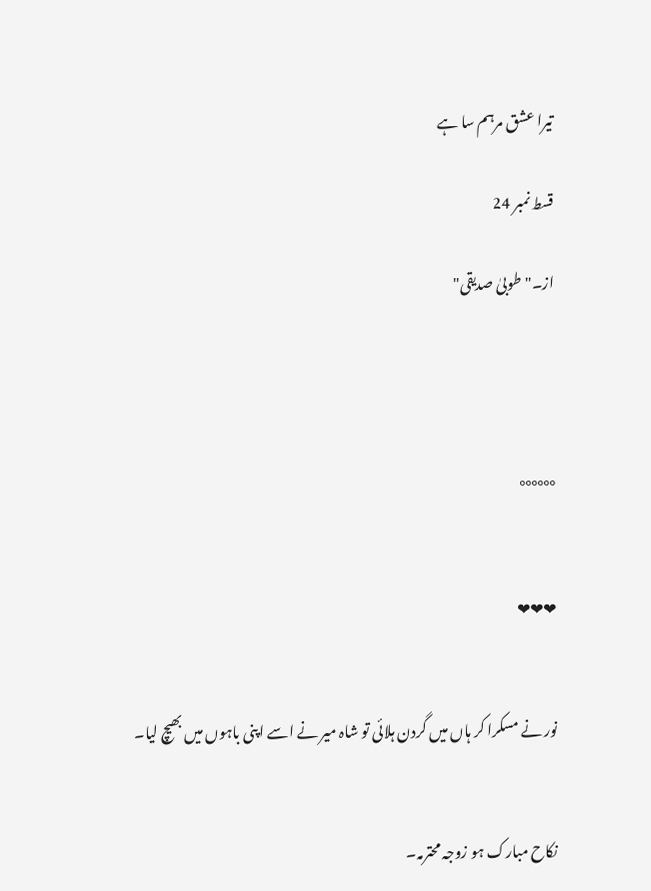تیرا عشق مرہم سا ہے

قسط نمبر 24

از۔"طوبیٰ صدیقی"




°°°°°°


❤❤❤


نور نے مسکرا کر ہاں میں گردن ہلائی تو شاہ میر نے اسے اپنی باہوں میں بھیچ لیا۔


نکاح مبارک ہو زوجہ محترمہ۔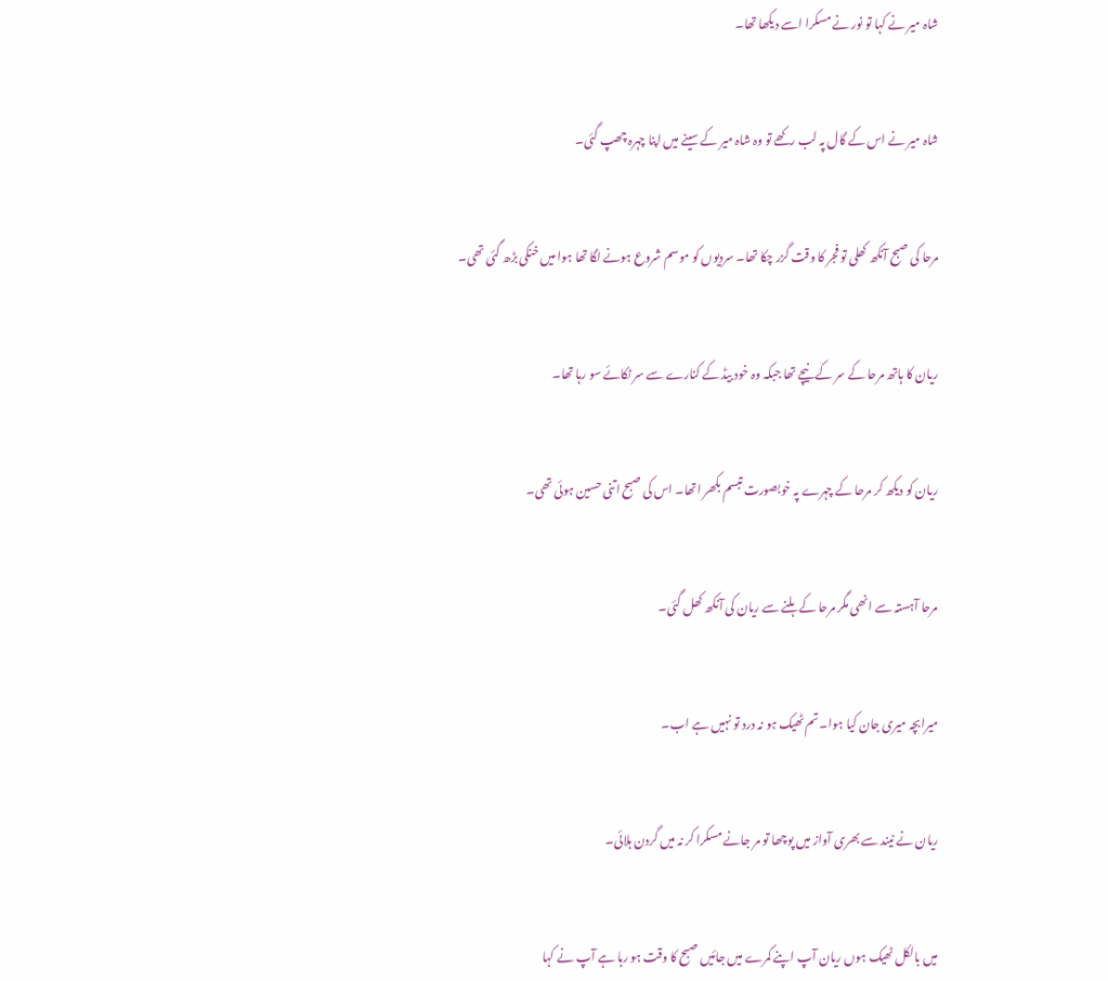شاہ میر نے کہا تو نور نے مسکرا اسے دیکھا تھا۔


شاہ میر نے اس کے گال پہ لب رکھے تو وہ شاہ میر کے سینے میں اپنا چہرہ چھپ گئی۔


مرحا کی صبح آنکھ کھلی تو فجر کا وقت گزر چکا تھا۔ سردیوں کو موسم شروع ہونے لگا تھا ہوا میں خنکی بڑھ گئی تھی۔


ریان کا ہاتھ مرحا کے سر کے نیچے تھا جبکہ وہ خود بیڈ کے کنارے سے سر ٹکائے سو رہا تھا۔


ریان کو دیکھ کر مرحا کے چہرے پہ خوبصورت تبسم بکھر اتھا۔ اس کی صبح اتنی حسین ہوئی تھی۔


مرحا آہستہ سے انھی مگر مرحا کے ہلنے سے ریان کی آنکھ کھل گئی۔


میرابچہ میری جان کیا ہوا۔ تم ٹھیک ہو نہ درد تو نہیں ہے اب۔


ریان نے نیند سے بھری آواز میں پوچھا تو مر جانے مسکرا کر نہ میں گردن ہلائی۔


میں بالکل ٹھیک ہوں ریان آپ اپنے کمرے میں جائیں صبح کا وقت ہو رہا ہے آپ نے کہا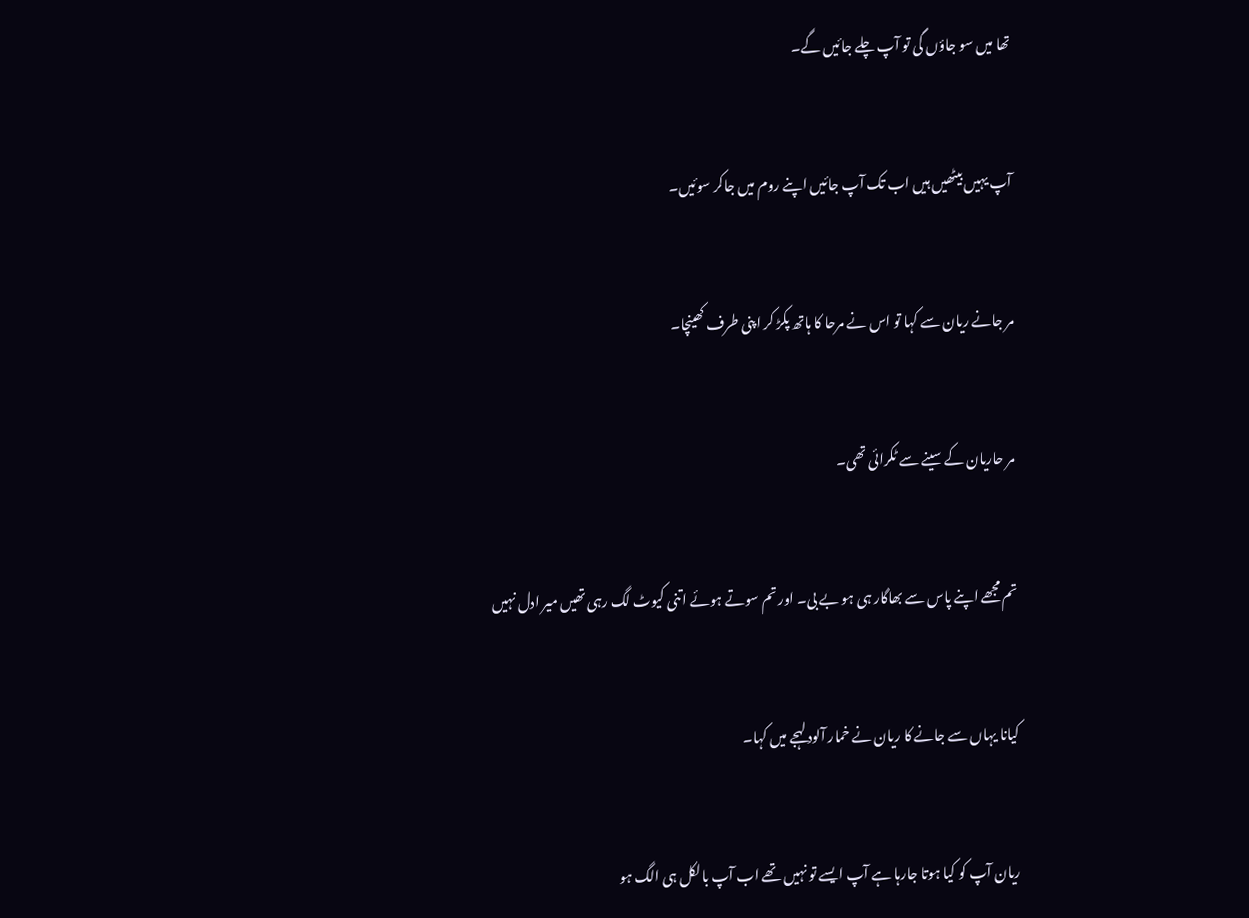تھا میں سو جاؤں گی تو آپ چلے جائیں گے۔


آپ یہیں بیٹھیں ہیں اب تک آپ جائیں اپنے روم میں جاکر سوئیں۔


مر جانے ریان سے کہا تو اس نے مرحا کا ہاتھ پکڑ کر اپنی طرف کھینچا۔


مر حاریان کے سینے سے ٹکرائی تھی۔


تم مجھے اپنے پاس سے بھاگار ہی ہو بے بی۔ اور تم سوتے ہوئے اتنی کیوٹ لگ رہی تھیں میر ادل نہیں


کیانا یہاں سے جانے کا ریان نے خمار آلود لہجے میں کہا۔


ریان آپ کو کیا ہوتا جارہا ہے آپ ایسے تو نہیں تھے اب آپ بالکل ہی الگ ہو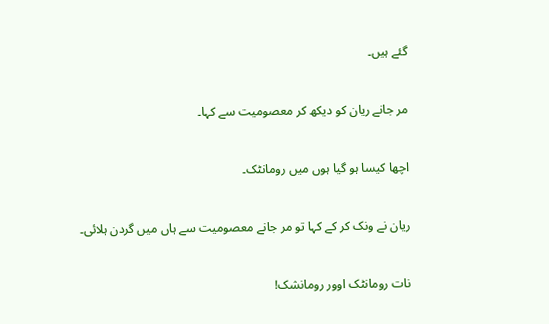گئے ہیں۔


مر جانے ریان کو دیکھ کر معصومیت سے کہا۔


اچھا کیسا ہو گیا ہوں میں رومانٹک۔


ریان نے ونک کر کے کہا تو مر جانے معصومیت سے ہاں میں گردن ہلائی۔


نات رومانٹک اوور رومانشک!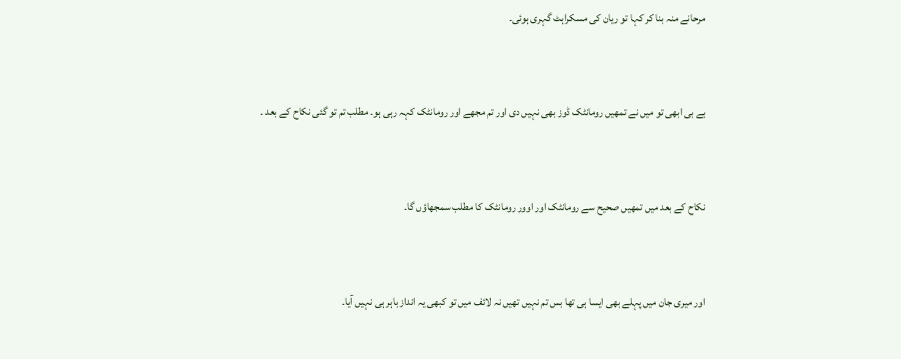مرحانے منہ بنا کر کہا تو ریان کی مسکراہٹ گہری ہوئی۔


بے بی ابھی تو میں نے تمھیں رومانٹک ڈوز بھی نہیں دی اور تم مجھے اور رومانٹک کہہ رہی ہو۔ مطلب تم تو گئی نکاح کے بعد ۔


نکاح کے بعد میں تمھیں صحیح سے رومانٹک اور اوور رومانٹک کا مطلب سمجھاؤں گا۔


اور میری جان میں پہلے بھی ایسا ہی تھا بس تم نہیں تھیں نہ لائف میں تو کبھی یہ انداز باہر ہی نہیں آیا۔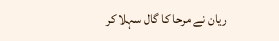ریان نے مرحا کا گال سہلا کر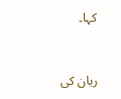کہا۔


ریان کی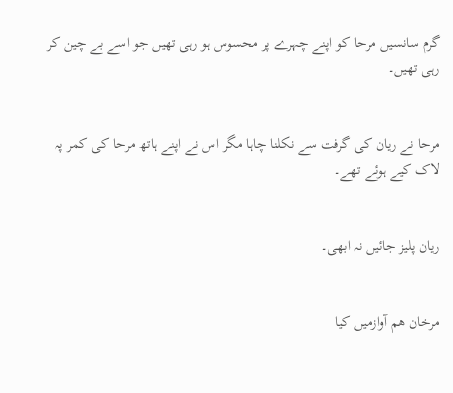گرم سانسیں مرحا کو اپنے چہرے پر محسوس ہو رہی تھیں جو اسے بے چین کر رہی تھیں۔


مرحا نے ریان کی گرفت سے نکلنا چاہا مگر اس نے اپنے ہاتھ مرحا کی کمر پہ لاک کیے ہوئے تھے۔


ریان پلیز جائیں نہ ابھی۔


مرخان هم آوازمیں کیا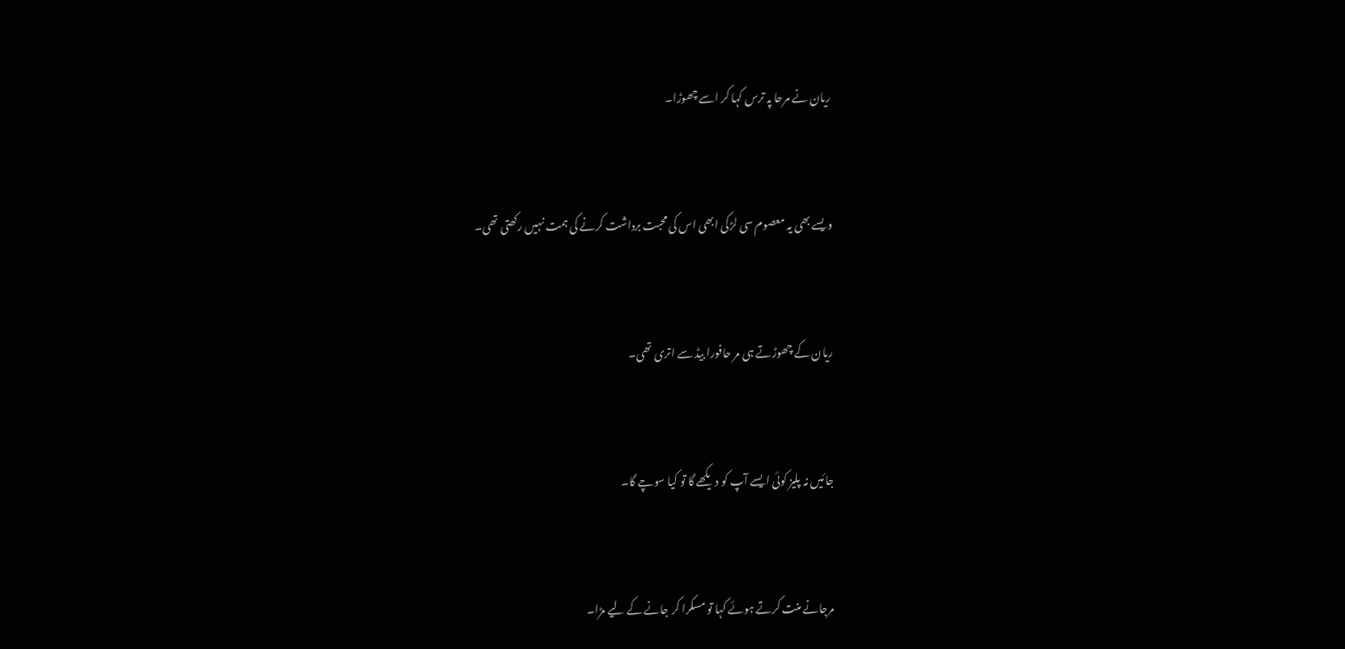ریان نے مرحا پہ ترس کہا کر اسے چھوڑا۔


ویسے بھی یہ معصوم سی لڑکی ابھی اس کی محبت برداشت کرنے کی ہمت نہیں رکھتی تھی۔


ریان کے چھوڑتے ہی مر حافورا بیڈ سے اتری تھی۔


جائیں نہ پلیز کوئی ایسے آپ کو دیکھے گا تو کیا سوچے گا۔


مرجانے منت کرتے ہوئے کہا تو مسکرا کر جانے کے لیے مڑا۔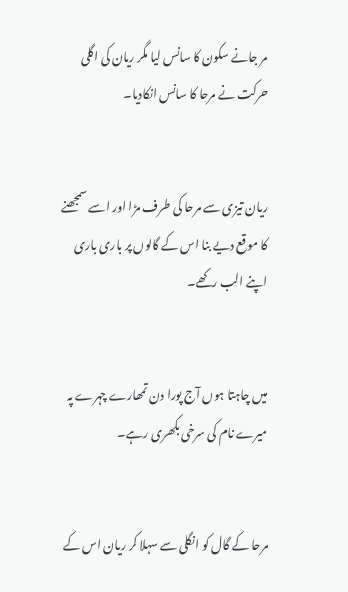مر جانے سکون کا سانس لیا مگر ریان کی اگلی حرکت نے مرحا کا سانس انکادیا۔


ریان تیزی سے مرحا کی طرف مڑا اور اسے سمجھنے کا موقع دیے بنا اس کے گالوں پر باری باری اپنے الب رکھے۔


میں چاہتا ہوں آج پورا دن تمھارے چہرے پہ میرے نام کی سرخی بکھری رہے۔


مرحا کے گال کو انگلی سے سہلا کر ریان اس کے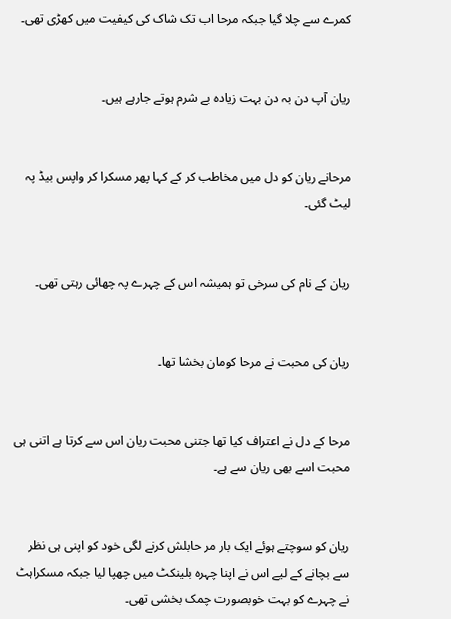کمرے سے چلا گیا جبکہ مرحا اب تک شاک کی کیفیت میں کھڑی تھی۔


ریان آپ دن بہ دن بہت زیادہ بے شرم ہوتے جارہے ہیں۔


مرحانے ریان کو دل میں مخاطب کر کے کہا پھر مسکرا کر واپس بیڈ پہ لیٹ گئی۔


ریان کے نام کی سرخی تو ہمیشہ اس کے چہرے پہ چھائی رہتی تھی۔


ریان کی محبت نے مرحا کومان بخشا تھا۔


مرحا کے دل نے اعتراف کیا تھا جتنی محبت ریان اس سے کرتا ہے اتنی ہی محبت اسے بھی ریان سے ہے۔


ریان کو سوچتے ہوئے ایک بار مر حابلش کرنے لگی خود کو اپنی ہی نظر سے بچانے کے لیے اس نے اپنا چہرہ بلینکٹ میں چھپا لیا جبکہ مسکراہٹ نے چہرے کو بہت خوبصورت چمک بخشی تھی۔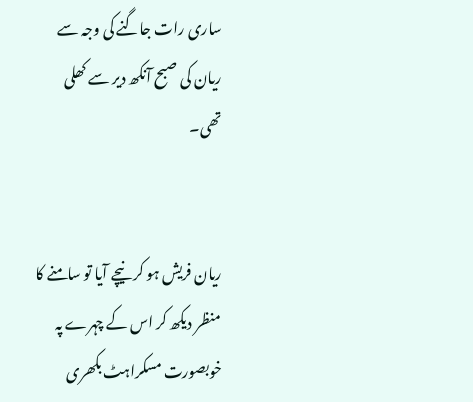ساری رات جاگنے کی وجہ سے ریان کی صبح آنکھ دیر سے کھلی تھی۔


ریان فریش ہو کر نیچے آیا تو سامنے کا منظر دیکھ کر اس کے چہرے پہ خوبصورت مسکراہٹ بکھری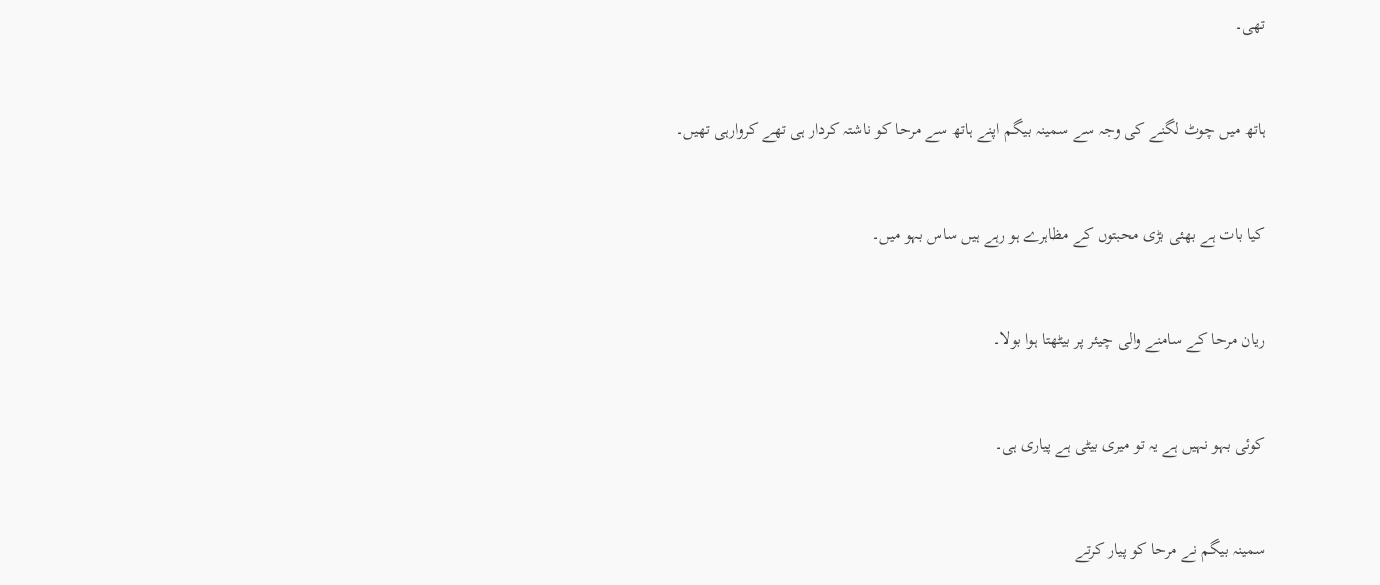تھی۔


ہاتھ میں چوٹ لگنے کی وجہ سے سمینہ بیگم اپنے ہاتھ سے مرحا کو ناشتہ کردار ہی تھے کروارہی تھیں۔


کیا بات ہے بھئی بڑی محبتوں کے مظاہرے ہو رہے ہیں ساس بہو میں۔


ریان مرحا کے سامنے والی چیئر پر بیٹھتا ہوا بولا۔


کوئی بہو نہیں ہے یہ تو میری بیٹی ہے پیاری ہی۔


سمینہ بیگم نے مرحا کو پیار کرتے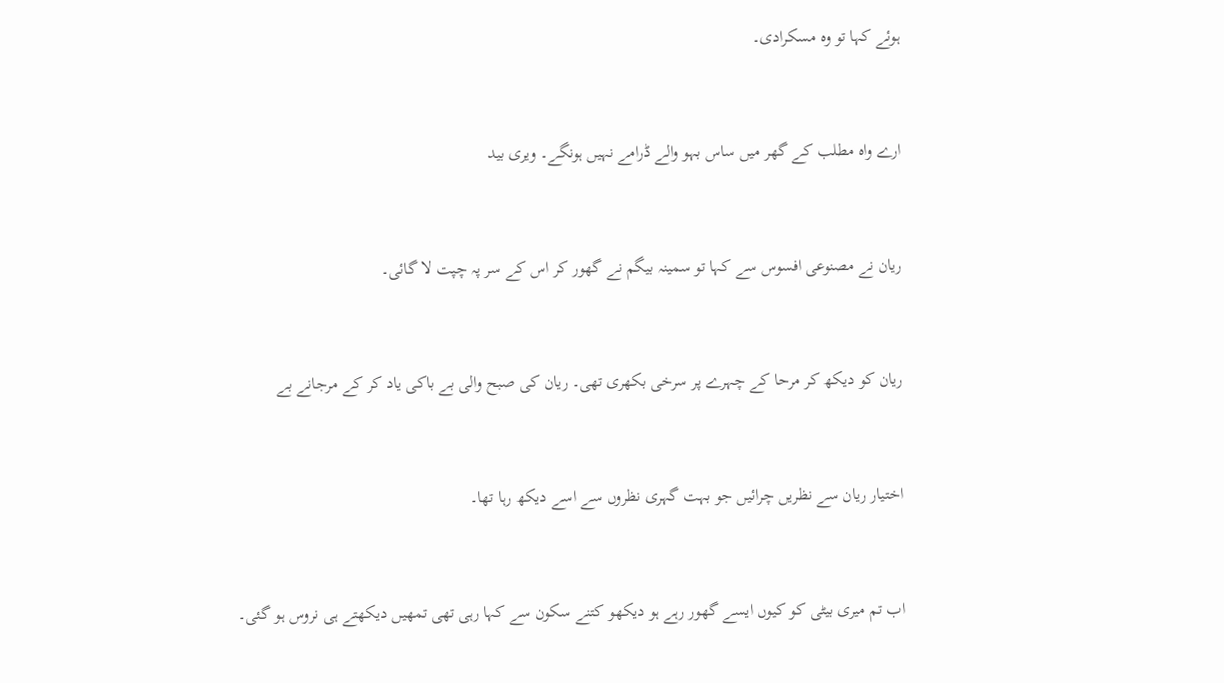ہوئے کہا تو وہ مسکرادی۔


ارے واہ مطلب کے گھر میں ساس بہو والے ڈرامے نہیں ہونگے۔ ویری بید


ریان نے مصنوعی افسوس سے کہا تو سمینہ بیگم نے گھور کر اس کے سر پہ چپت لا گائی۔


ریان کو دیکھ کر مرحا کے چہرے پر سرخی بکھری تھی۔ ریان کی صبح والی بے باکی یاد کر کے مرجانے بے


اختیار ریان سے نظریں چرائیں جو بہت گہری نظروں سے اسے دیکھ رہا تھا۔


اب تم میری بیٹی کو کیوں ایسے گھور رہے ہو دیکھو کتنے سکون سے کہا رہی تھی تمھیں دیکھتے ہی نروس ہو گئی۔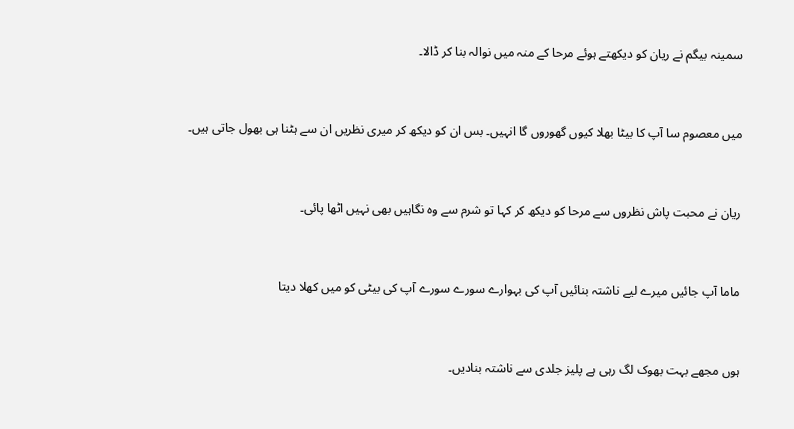سمینہ بیگم نے ریان کو دیکھتے ہوئے مرحا کے منہ میں نوالہ بنا کر ڈالا۔


میں معصوم سا آپ کا بیٹا بھلا کیوں گھوروں گا انہیں۔ بس ان کو دیکھ کر میری نظریں ان سے ہٹنا ہی بھول جاتی ہیں۔


ریان نے محبت پاش نظروں سے مرحا کو دیکھ کر کہا تو شرم سے وہ نگاہیں بھی نہیں اٹھا پائی۔


ماما آپ جائیں میرے لیے ناشتہ بنائیں آپ کی بہوارے سورے سورے آپ کی بیٹی کو میں کھلا دیتا


ہوں مجھے بہت بھوک لگ رہی ہے پلیز جلدی سے ناشتہ بنادیں۔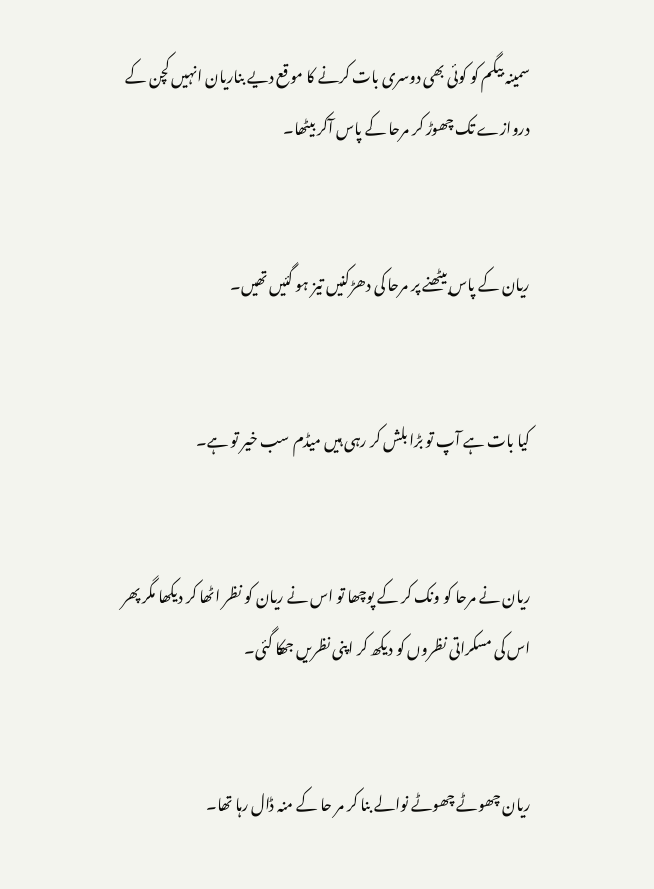سمینہ بیگم کو کوئی بھی دوسری بات کرنے کا موقع دیے بناریان انہیں کچن کے دروازے تک چھوڑ کر مرحا کے پاس آکر بیٹھا۔


ریان کے پاس بیٹھنے پر مرحا کی دھڑکنیں تیز ہو گئیں تھیں۔


کیا بات ہے آپ تو بڑا بلش کر رہی ہیں میڈم سب خیر تو ہے۔


ریان نے مرحا کو ونک کر کے پوچھا تو اس نے ریان کو نظر اٹھا کر دیکھا مگر پھر اس کی مسکراتی نظروں کو دیکھ کر اپنی نظریں جھکا گئی۔


ریان چھوٹے چھوٹے نوالے بنا کر مر حا کے منہ ڈال رہا تھا۔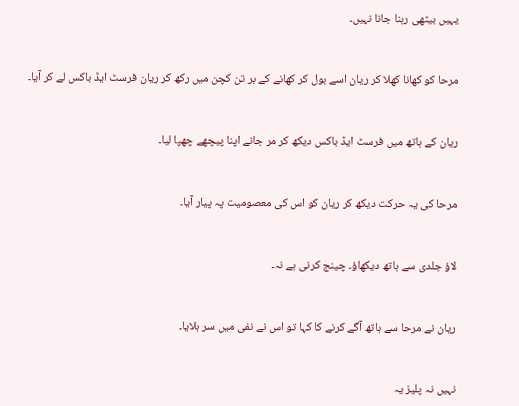یہیں بیٹھی رہنا جانا نہیں۔


مرحا کو کھانا کھلا کر ریان اسے بول کر کھانے کے بر تن کچن میں رکھ کر ریان فرسٹ ایڈ باکس لے کر آیا۔


ریان کے ہاتھ میں فرسٹ ایڈ باکس دیکھ کر مر جانے اپنا پیچھے چھپا لیا۔


مرحا کی یہ حرکت دیکھ کر ریان کو اس کی معصومیت پہ پیار آیا۔


لاؤ جلدی سے ہاتھ دیکھاؤ۔ چینج کرنی ہے نہ۔


ریان نے مرحا سے ہاتھ آگے کرنے کا کہا تو اس نے نفی میں سر ہلایا۔


نہیں نہ پلیز یہ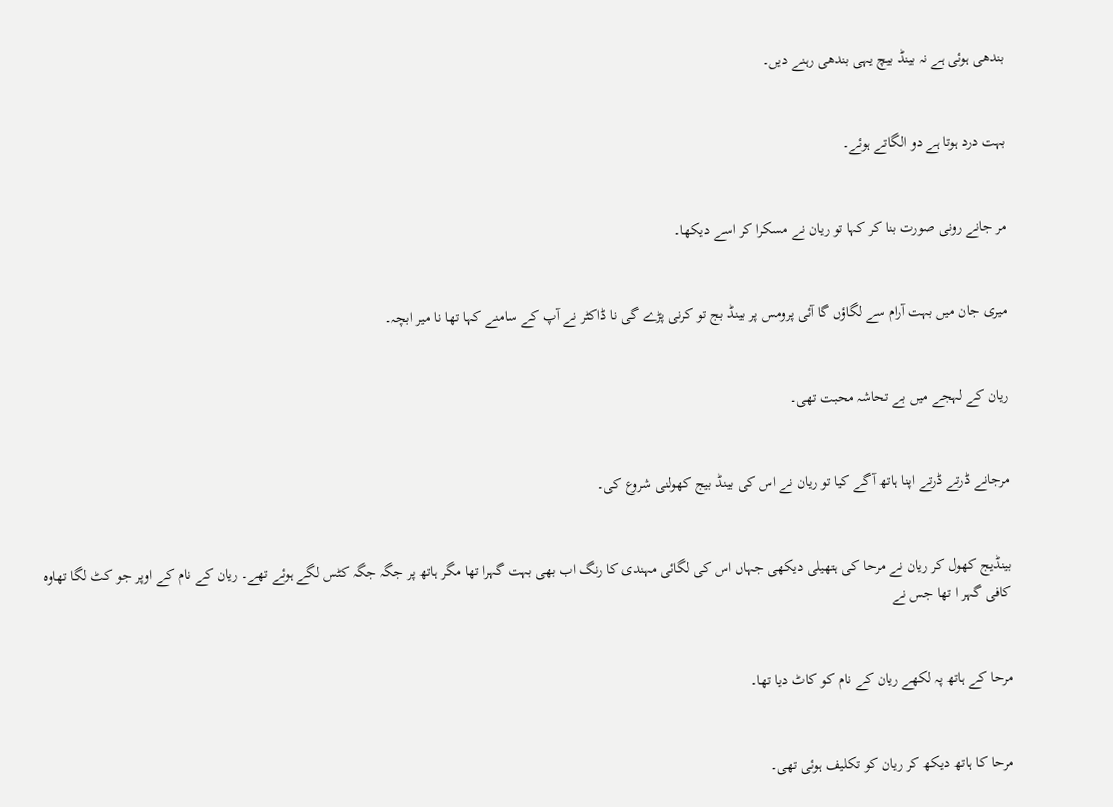بندھی ہوئی ہے نہ بینڈ بیچ یہی بندھی رہنے دیں۔


بہت درد ہوتا ہے دو الگاتے ہوئے۔


مر جانے رونی صورت بنا کر کہا تو ریان نے مسکرا کر اسے دیکھا۔


میری جان میں بہت آرام سے لگاؤں گا آئی پرومس پر بینڈ بج تو کرنی پڑے گی نا ڈاکٹر نے آپ کے سامنے کہا تھا نا میر ابچہ۔


ریان کے لہجے میں بے تحاشہ محبت تھی۔


مرجانے ڈرتے ڈرتے اپنا ہاتھ آگے کیا تو ریان نے اس کی بینڈ بیج کھولنی شروع کی۔


بینڈیج کھول کر ریان نے مرحا کی ہتھیلی دیکھی جہاں اس کی لگائی مہندی کا رنگ اب بھی بہت گہرا تھا مگر ہاتھ پر جگہ جگہ کٹس لگے ہوئے تھے۔ ریان کے نام کے اوپر جو کٹ لگا تھاوہ کافی گہر ا تھا جس نے


مرحا کے ہاتھ پہ لکھے ریان کے نام کو کاٹ دیا تھا۔


مرحا کا ہاتھ دیکھ کر ریان کو تکلیف ہوئی تھی۔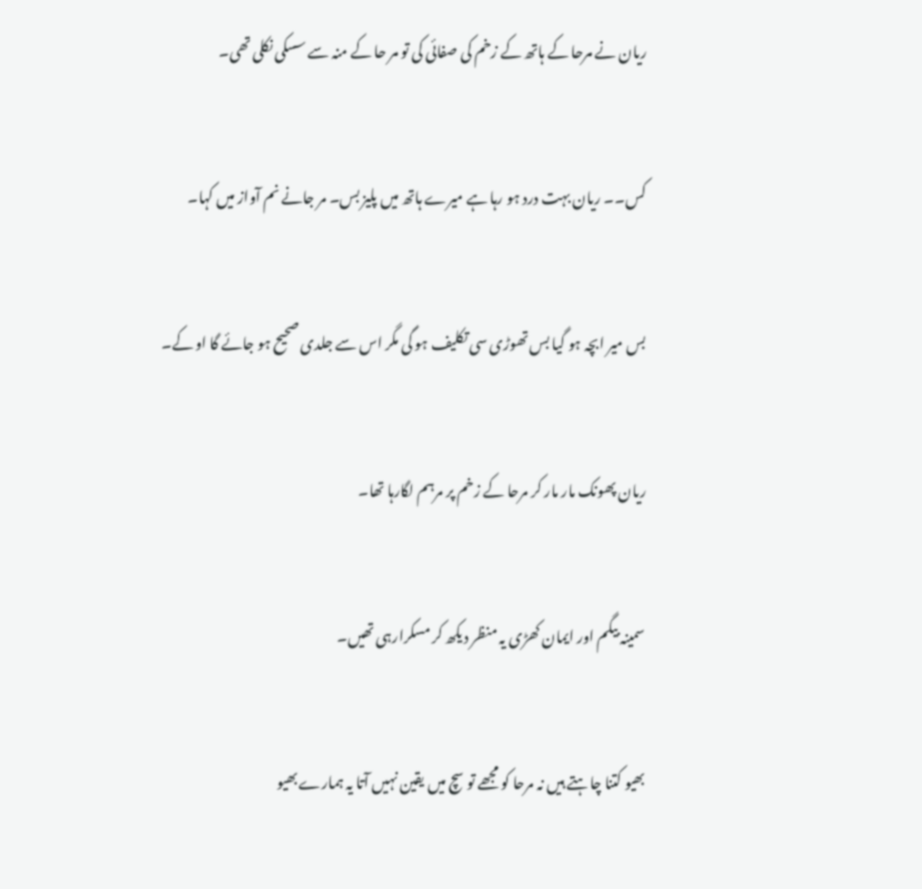ریان نے مرحا کے ہاتھ کے زخم کی صفائی کی تو مر حا کے منہ سے سسکی نکلی تھی۔


کس۔۔ ریان بہت درد ہو رہا ہے میرے ہاتھ میں پلیز بس۔ مر جانے نم آواز میں کہا۔


بس میر ابچہ ہو گیا بس تھوڑی سی تکلیف ہو گی مگر اس سے جلدی صحیح ہو جائے گا او کے۔


ریان پھونک مار مار کر مرحا کے زخم پر مرہم لگارہا تھا۔


سمینہ بیگم اور ایمان کھڑی یہ منظر دیکھ کر مسکرارہی تھیں۔


بھیو کتنا چاہتے ہیں نہ مرحا کو مجھے تو سچ میں یقین نہیں آتا یہ ہمارے بھیو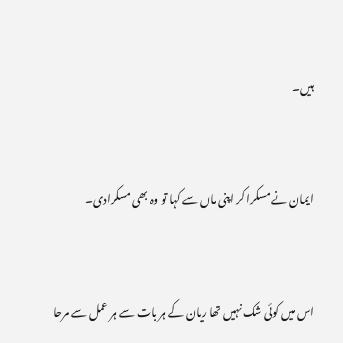ہیں۔


ایمان نے مسکرا کر اپنی ماں سے کہا تو وہ بھی مسکرادی۔


اس میں کوئی شک نہیں تھا ریان کے ہر بات سے ہر عمل سے مرحا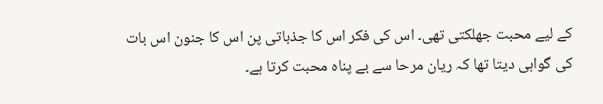کے لیے محبت جھلکتی تھی۔ اس کی فکر اس کا جذباتی پن اس کا جنون اس بات کی گواہی دیتا تھا کہ ریان مرحا سے بے پناہ محبت کرتا ہے۔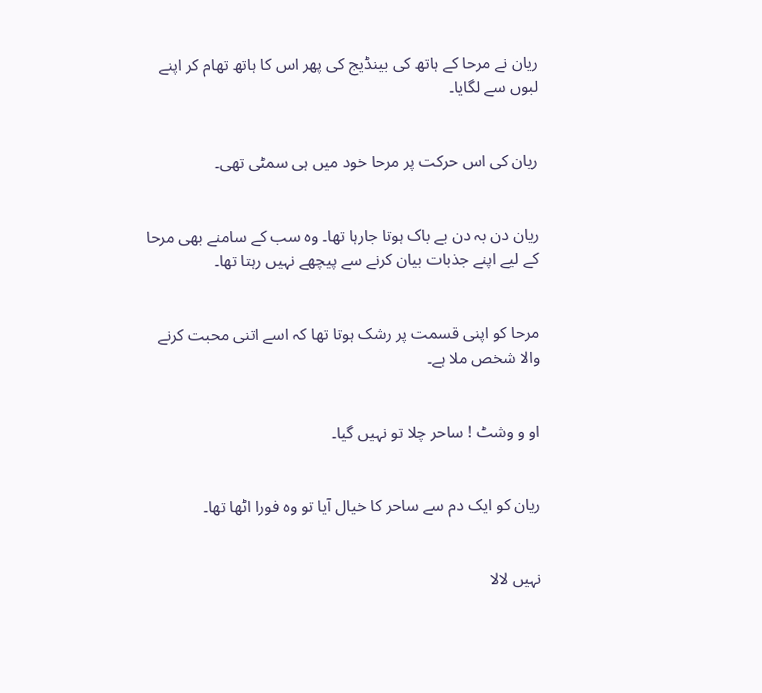ریان نے مرحا کے ہاتھ کی بینڈیج کی پھر اس کا ہاتھ تھام کر اپنے لبوں سے لگایا۔


ریان کی اس حرکت پر مرحا خود میں ہی سمٹی تھی۔


ریان دن بہ دن بے باک ہوتا جارہا تھا۔ وہ سب کے سامنے بھی مرحا کے لیے اپنے جذبات بیان کرنے سے پیچھے نہیں رہتا تھا۔


مرحا کو اپنی قسمت پر رشک ہوتا تھا کہ اسے اتنی محبت کرنے والا شخص ملا ہے۔


او و وشٹ ! ساحر چلا تو نہیں گیا۔


ریان کو ایک دم سے ساحر کا خیال آیا تو وہ فورا اٹھا تھا۔


نہیں لالا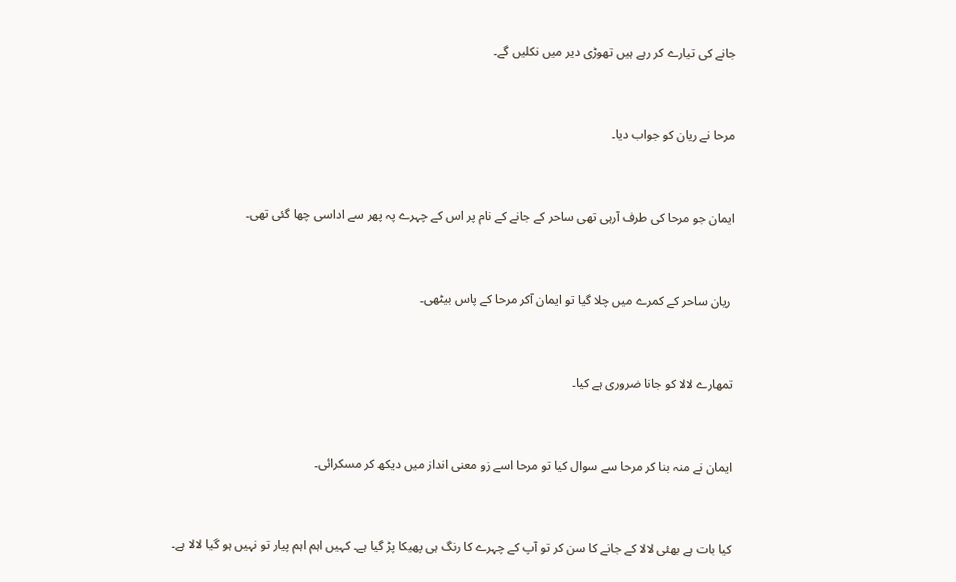جانے کی تیارے کر رہے ہیں تھوڑی دیر میں نکلیں گے۔


مرحا نے ریان کو جواب دیا۔


ایمان جو مرحا کی طرف آرہی تھی ساحر کے جانے کے نام پر اس کے چہرے پہ پھر سے اداسی چھا گئی تھی۔


 ریان ساحر کے کمرے میں چلا گیا تو ایمان آکر مرحا کے پاس بیٹھی۔


تمھارے لالا کو جانا ضروری ہے کیا۔


ایمان نے منہ بنا کر مرحا سے سوال کیا تو مرحا اسے زو معنی انداز میں دیکھ کر مسکرائی۔


کیا بات ہے بھئی لالا کے جانے کا سن کر تو آپ کے چہرے کا رنگ ہی پھیکا پڑ گیا ہے۔ کہیں اہم اہم پیار تو نہیں ہو گیا لالا ہے۔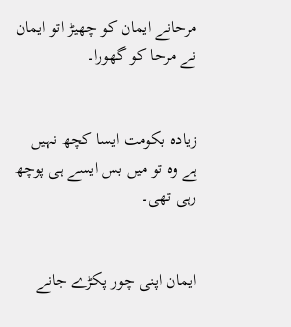مرحانے ایمان کو چھیڑ اتو ایمان نے مرحا کو گھورا۔


زیادہ بکومت ایسا کچھ نہیں ہے وہ تو میں بس ایسے ہی پوچھ رہی تھی۔


ایمان اپنی چور پکڑے جانے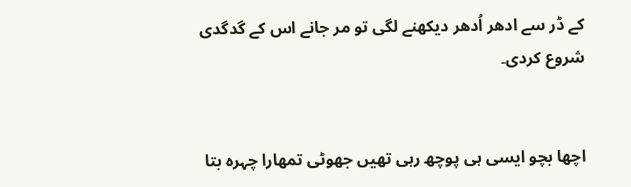کے ڈر سے ادھر اُدھر دیکھنے لگی تو مر جانے اس کے گدگدی شروع کردی۔


اچھا بچو ایسی ہی پوچھ رہی تھیں جھوٹی تمھارا چہرہ بتا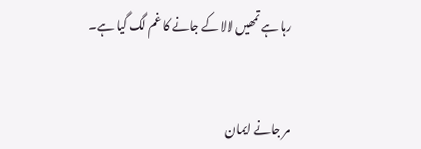رہا ہے تمھیں لالا کے جانے کا غم لگ گیا ہے۔


مر جانے ایمان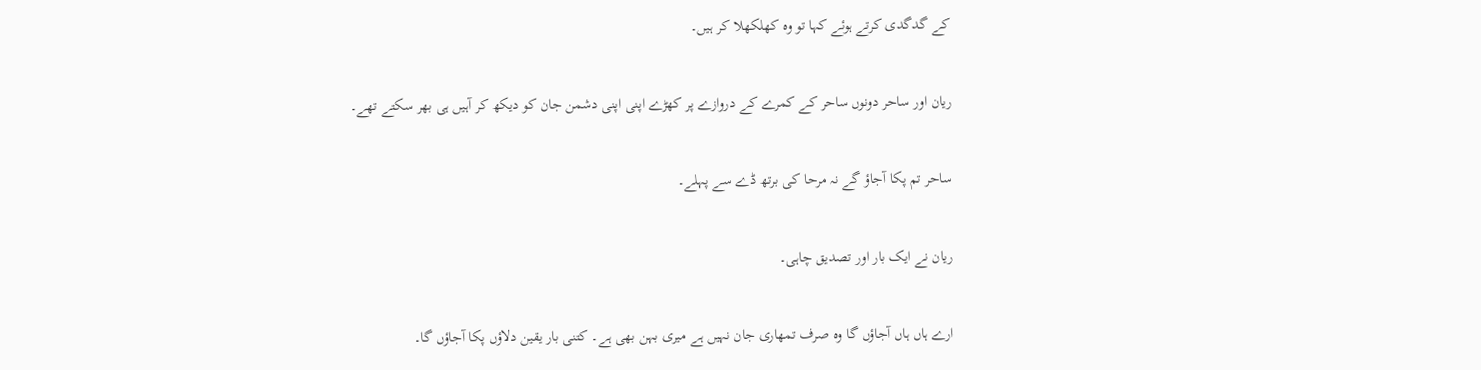کے گدگدی کرتے ہوئے کہا تو وہ کھلکھلا کر ہیں۔


ریان اور ساحر دونوں ساحر کے کمرے کے دروازے پر کھڑے اپنی اپنی دشمن جان کو دیکھ کر آہیں ہی بھر سکتے تھے۔


ساحر تم پکا آجاؤ گے نہ مرحا کی برتھ ڈے سے پہلے۔


ریان نے ایک بار اور تصدیق چاہی۔


ارے ہاں ہاں آجاؤں گا وہ صرف تمھاری جان نہیں ہے میری بہن بھی ہے۔ کتنی بار یقین دلاؤں پکا آجاؤں گا۔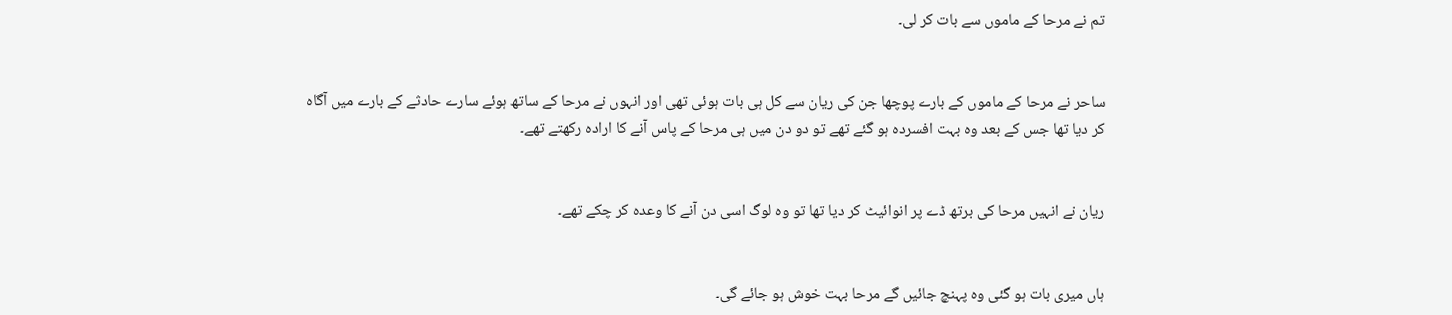تم نے مرحا کے ماموں سے بات کر لی۔


ساحر نے مرحا کے ماموں کے بارے پوچھا جن کی ریان سے کل ہی بات ہوئی تھی اور انہوں نے مرحا کے ساتھ ہوئے سارے حادثے کے بارے میں آگاہ کر دیا تھا جس کے بعد وہ بہت افسردہ ہو گئے تھے تو دو دن میں ہی مرحا کے پاس آنے کا ارادہ رکھتے تھے۔


ریان نے انہیں مرحا کی برتھ ڈے پر انوائیٹ کر دیا تھا تو وہ لوگ اسی دن آنے کا وعدہ کر چکے تھے۔


ہاں میری بات ہو گئی وہ پہنچ جائیں گے مرحا بہت خوش ہو جائے گی۔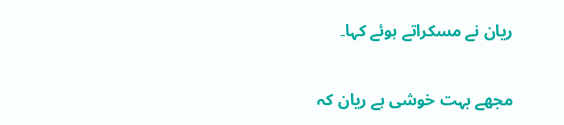ریان نے مسکراتے ہوئے کہا۔


مجھے بہت خوشی ہے ریان کہ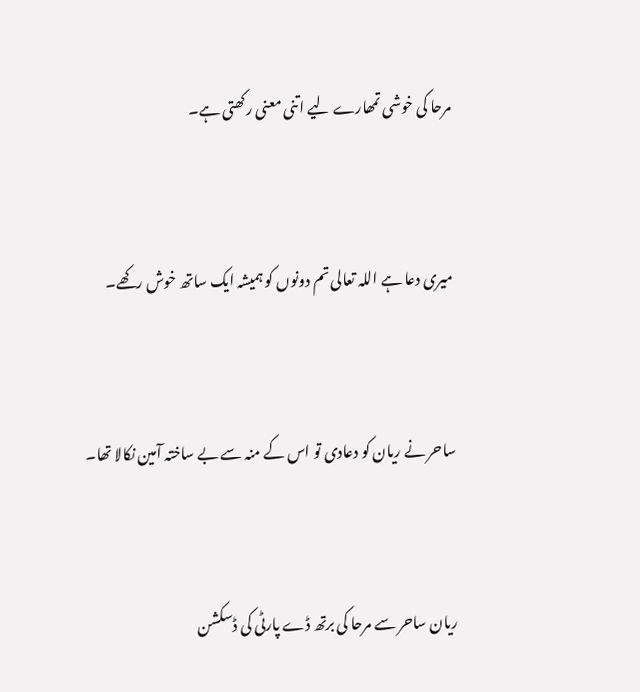مرحا کی خوشی تمھارے لیے اتنی معنی رکھتی ہے۔


میری دعا ہے اللہ تعالی تم دونوں کو ہمیشہ ایک ساتھ خوش رکھے۔


ساحر نے ریان کو دعادی تو اس کے منہ سے بے ساختہ آمین نکالا تھا۔


ریان ساحر سے مرحا کی برتھ ڈے پارٹی کی ڈسکشن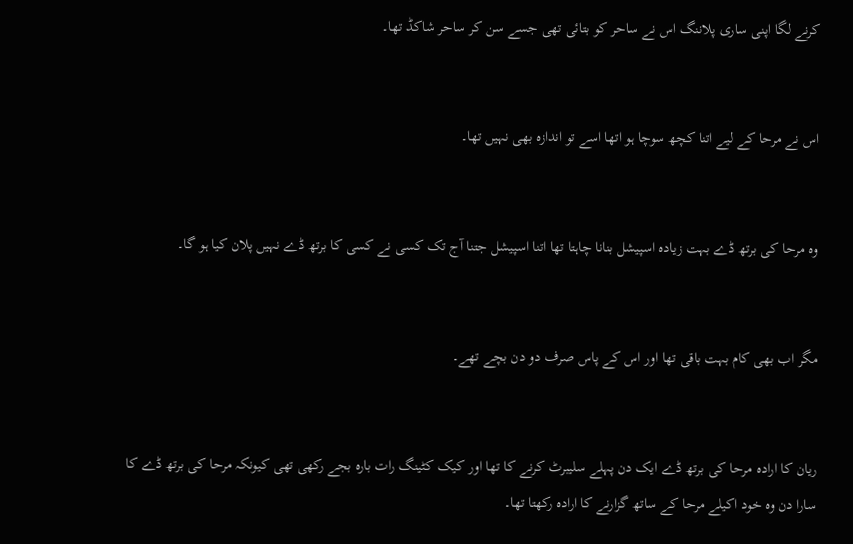کرنے لگا اپنی ساری پلاننگ اس نے ساحر کو بتائی تھی جسے سن کر ساحر شاکڈ تھا۔


اس نے مرحا کے لیے اتنا کچھ سوچا ہو اتھا اسے تو اندازہ بھی نہیں تھا۔


وہ مرحا کی برتھ ڈے بہت زیادہ اسپیشل بنانا چاہتا تھا اتنا اسپیشل جتنا آج تک کسی نے کسی کا برتھ ڈے نہیں پلان کیا ہو گا۔


مگر اب بھی کام بہت باقی تھا اور اس کے پاس صرف دو دن بچے تھے۔


ریان کا ارادہ مرحا کی برتھ ڈے ایک دن پہلے سلیبرٹ کرنے کا تھا اور کیک کٹینگ رات بارہ بجے رکھی تھی کیونکہ مرحا کی برتھ ڈے کا سارا دن وہ خود اکیلے مرحا کے ساتھ گزارنے کا ارادہ رکھتا تھا۔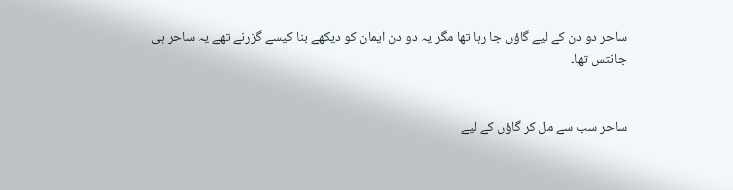ساحر دو دن کے لیے گاؤں جا رہا تھا مگر یہ دو دن ایمان کو دیکھے بنا کیسے گزرنے تھے یہ ساحر ہی جانتس تھا۔


ساحر سب سے مل کر گاؤں کے لیے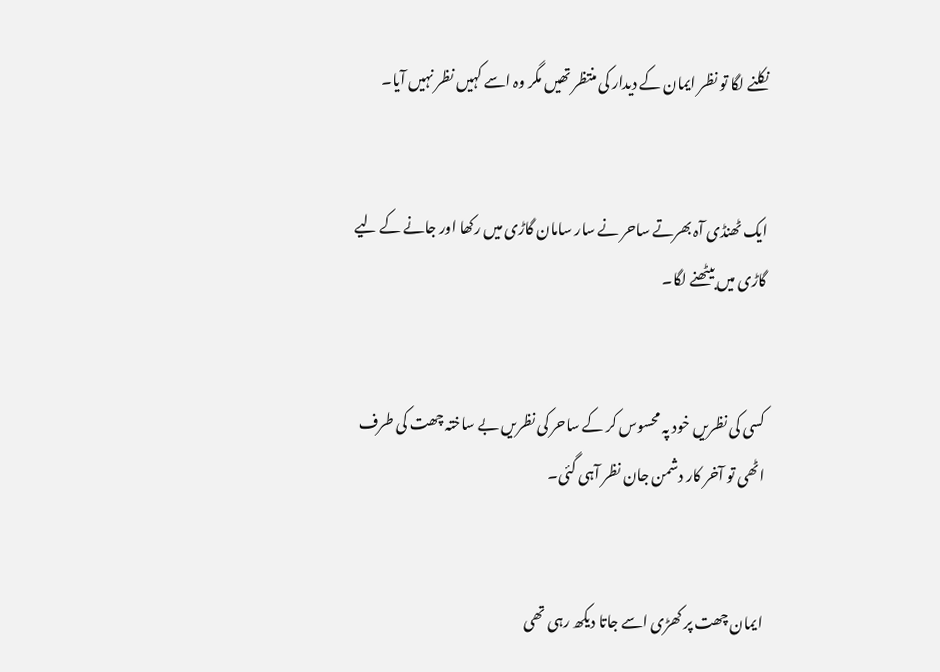نکلنے لگا تو نظر ایمان کے دیدار کی منتظر تھیں مگر وہ اسے کہیں نظر نہیں آیا۔


ایک ٹھنڈی آہ بھرتے ساحر نے سار سامان گاڑی میں رکھا اور جانے کے لیے گاڑی میں بیٹھنے لگا۔


کسی کی نظریں خود پہ محسوس کر کے ساحر کی نظریں بے ساختہ چھت کی طرف اٹھی تو آخر کار دشمن جان نظر آہی گئی۔


ایمان چھت پر کھڑی اسے جاتا دیکھ رہی تھی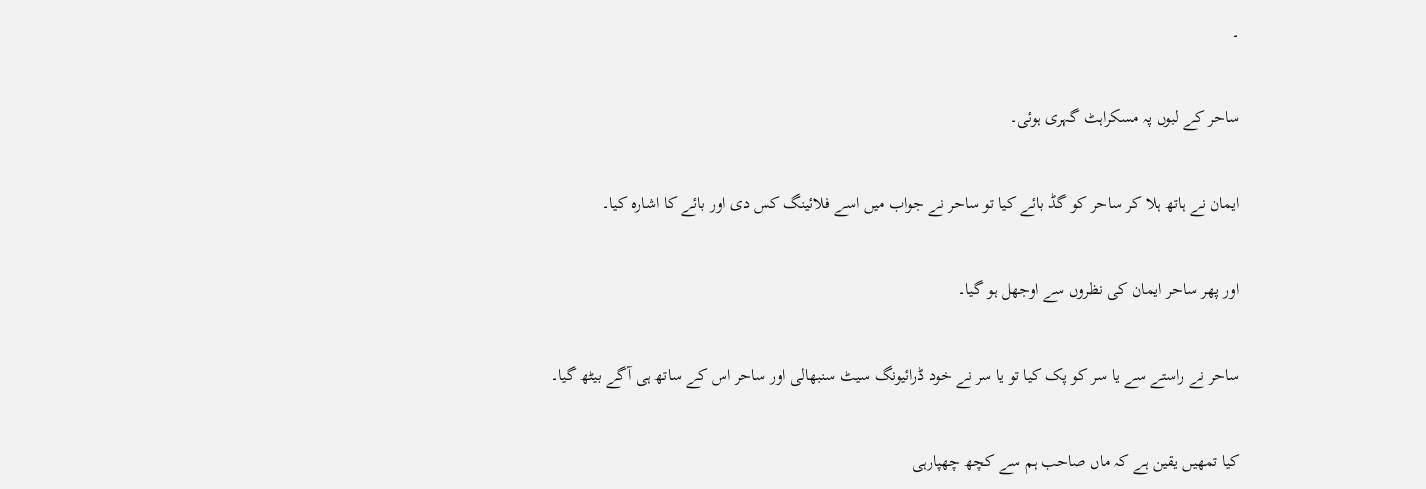۔


ساحر کے لبوں پہ مسکراہٹ گہری ہوئی۔


ایمان نے ہاتھ ہلا کر ساحر کو گڈ بائے کیا تو ساحر نے جواب میں اسے فلائینگ کس دی اور بائے کا اشارہ کیا۔


اور پھر ساحر ایمان کی نظروں سے اوجھل ہو گیا۔


ساحر نے راستے سے یا سر کو پک کیا تو یا سر نے خود ڈرائیونگ سیٹ سنبھالی اور ساحر اس کے ساتھ ہی آگے بیٹھ گیا۔


کیا تمھیں یقین ہے کہ ماں صاحب ہم سے کچھ چھپارہی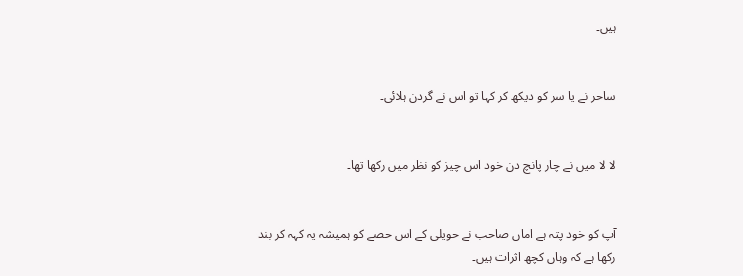ہیں۔


ساحر نے یا سر کو دیکھ کر کہا تو اس نے گردن ہلائی۔


لا لا میں نے چار پانچ دن خود اس چیز کو نظر میں رکھا تھا۔


آپ کو خود پتہ ہے اماں صاحب نے حویلی کے اس حصے کو ہمیشہ یہ کہہ کر بند رکھا ہے کہ وہاں کچھ اثرات ہیں۔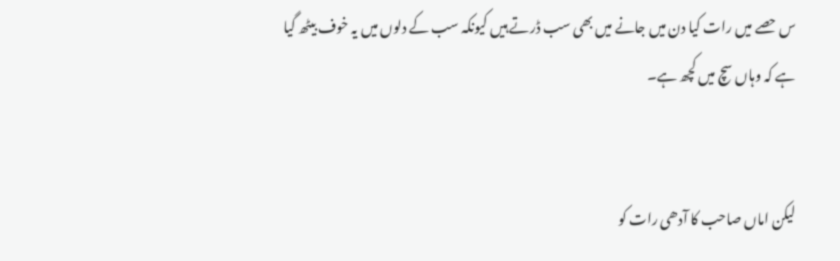س حصے میں رات کیا دن میں جانے میں بھی سب ڈرتے ہیں کیونکہ سب کے دلوں میں یہ خوف بیٹھ گیا ہے کہ وہاں سچ میں کچھ ہے۔


لیکن اماں صاحب کا آدھی رات کو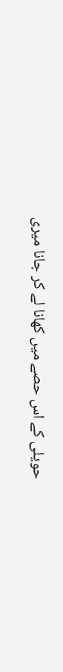حویلی کے اس حصے میں کھانا لے کر جانا میری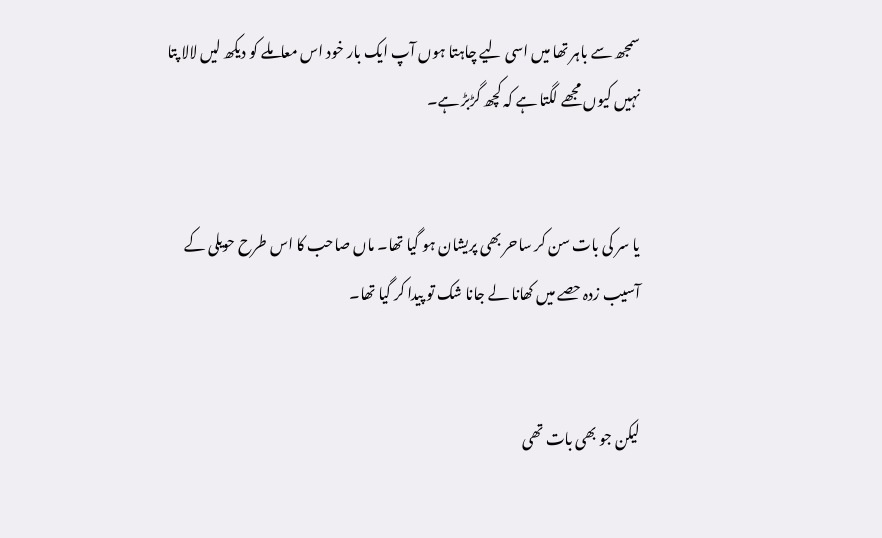سمجھ سے باہر تھا میں اسی لیے چاہتا ہوں آپ ایک بار خود اس معاملے کو دیکھ لیں لالا پتا نہیں کیوں مجھے لگتا ہے کہ کچھ گڑبڑ ہے۔


یا سر کی بات سن کر ساحر بھی پریشان ہو گیا تھا۔ ماں صاحب کا اس طرح حویلی کے آسیب زدہ حصے میں کھانا لے جانا شک تو پیدا کر گیا تھا۔


لیکن جو بھی بات تھی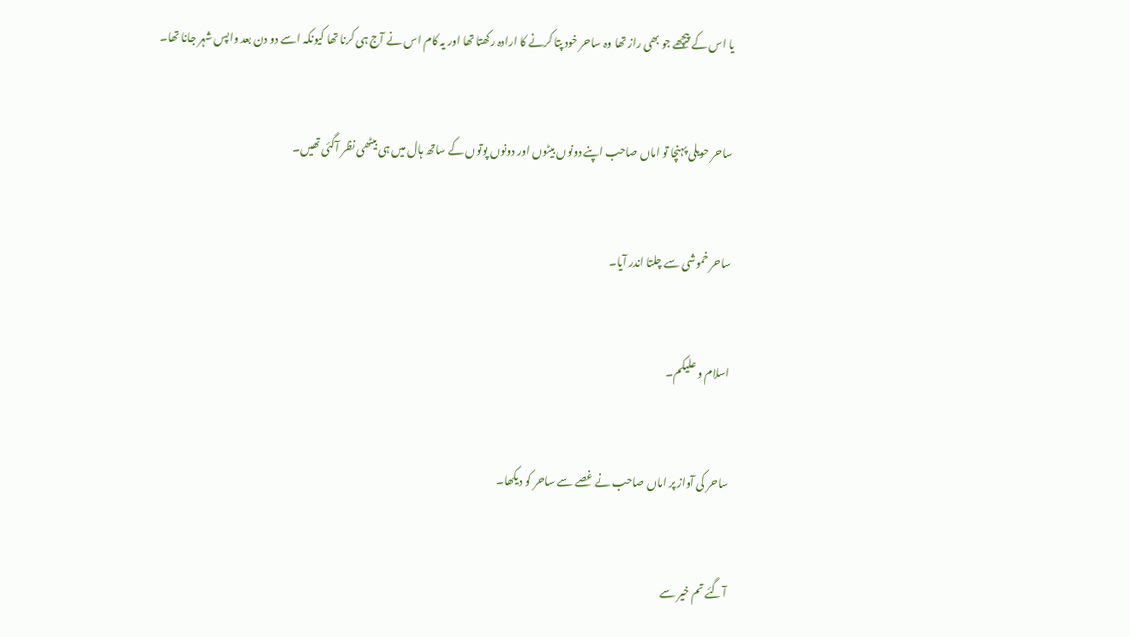یا اس کے پیچھے جو بھی راز تھا وہ ساحر خود پتا کرنے کا ارادہ رکھتا تھا اور یہ کام اس نے آج ہی کرنا تھا کیونکہ اسے دو دن بعد واپس شہر جانا تھا۔


ساحر حویلی پہنچا تو اماں صاحب اپنے دونوں بیٹوں اور دونوں پوتوں کے ساتھ ہال میں ہی بیٹھی نظر آگئی تھیں۔


ساحر خموشی سے چلتا اندر آیا۔


اسلام و علیکم۔


ساحر کی آواز پر اماں صاحب نے غصے سے ساحر کو دیکھا۔


آگئے تم خیر سے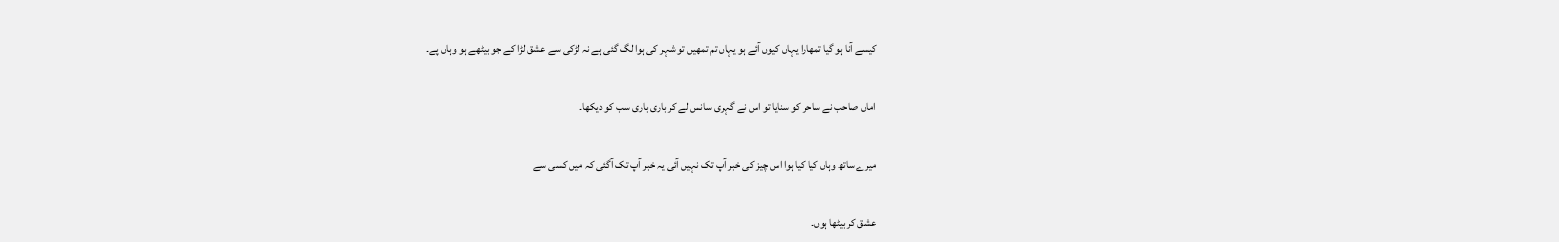کیسے آنا ہو گیا تمھارا یہاں کیوں آئے ہو یہاں تم تمھیں تو شہر کی ہوا لگ گئی ہے نہ لڑکی سے عشق لڑا کے جو بیٹھے ہو وہاں پے۔


اماں صاحب نے ساحر کو سنایا تو اس نے گہری سانس لے کر باری باری سب کو دیکھا۔


میرے ساتھ وہاں کیا کیا ہوا اس چیز کی خبر آپ تک نہیں آئی یہ خبر آپ تک آگئی کہ میں کسی سے


عشق کر بیٹھا ہوں۔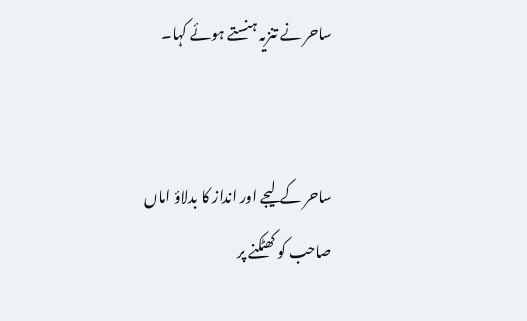ساحر نے تنزیہ ہنستے ہوئے کہا۔


ساحر کے لیجے اور انداز کا بدلاؤ اماں صاحب کو کھٹکنے پر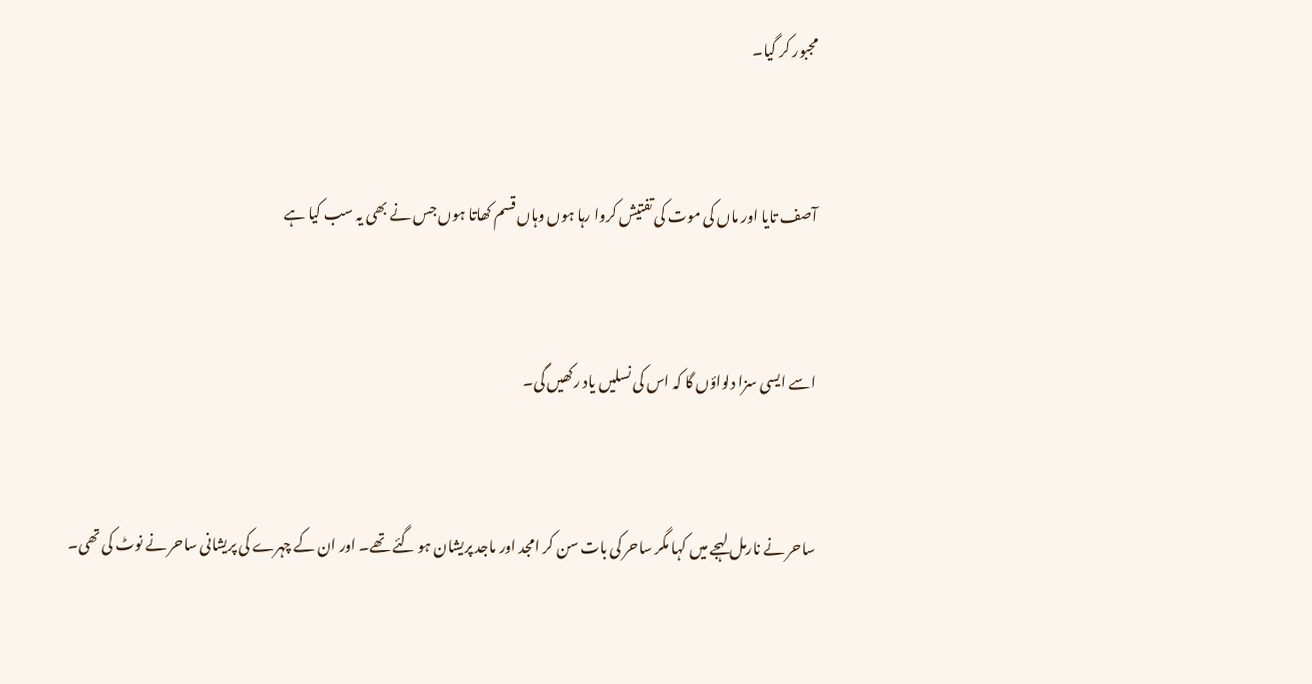مجبور کر گیا۔


آصف تایا اور ماں کی موت کی تفتیش کروا رہا ہوں وہاں قسم کھاتا ہوں جس نے بھی یہ سب کیا ہے


اسے ایسی سزا دلواؤں گا کہ اس کی نسلیں یاد رکھیں گی۔


ساحر نے نارمل لہجے میں کہا مگر ساحر کی بات سن کر امجد اور ماجد پریشان ہو گئے تھے۔ اور ان کے چہرے کی پریشانی ساحر نے نوٹ کی تھی۔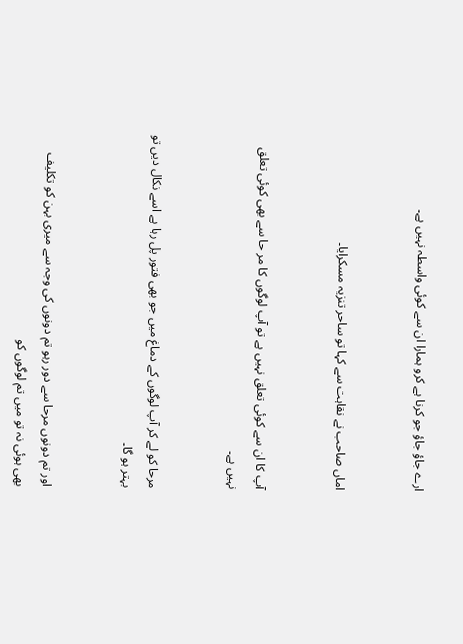ارے جاؤ جاؤ جو کرنا ہے کرو ہمارا ان سے کوئی واسطہ نہیں ہے۔


اماں صاحب نے نقاہت سے کہا تو ساحر تنزیہ مسکرایا۔


آپ کا ان سے کوئی تعلق نہیں ہے تو آپ لوگوں کا مر حا سے بھی کوئی تعلق نہیں ہے۔


مرحا کو لے کر آپ لوگوں کے دماغ میں جو بھی فتور پل رہا ہے اسے نکال دیں تو بہتر ہو گا۔


اور تم دونوں مرحا سے دور رہو تم دونوں کی وجہ سے میری بہن کو تکلیف بھی ہوئی نہ تو میں تم لوگوں کو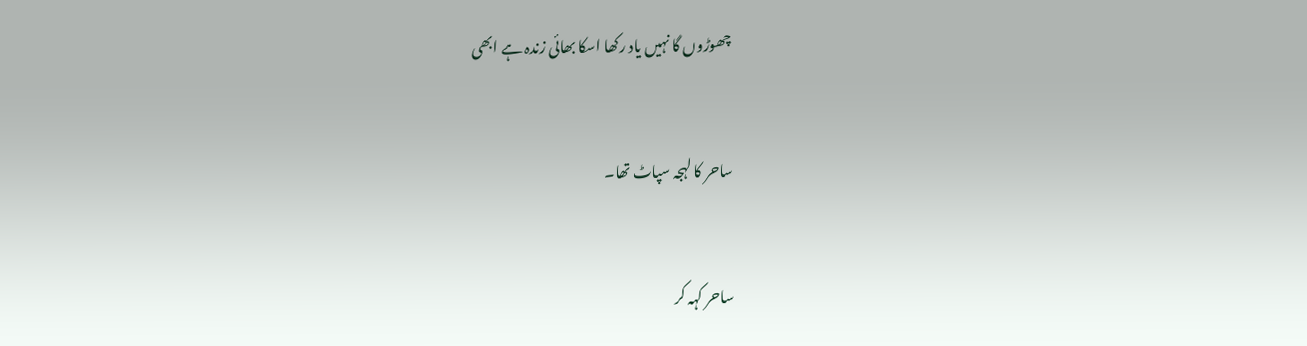چھوڑوں گا نہیں یاد رکھا اسکا بھائی زندہ ہے ابھی


ساحر کا لہجہ سپاٹ تھا۔


ساحر کہہ کر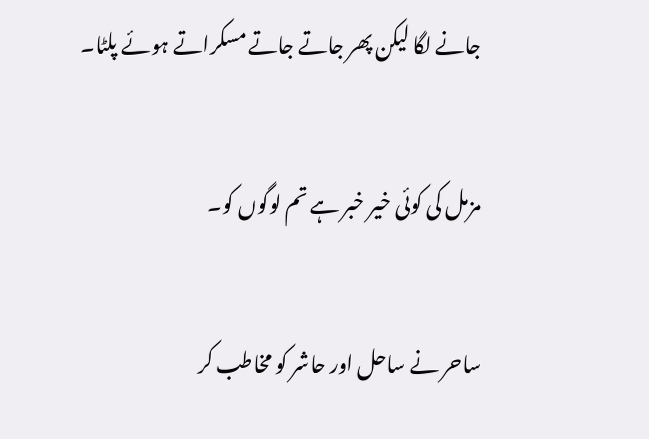جانے لگا لیکن پھر جاتے جاتے مسکراتے ہوئے پلٹا۔


مزمل کی کوئی خیر خبر ہے تم لوگوں کو۔


ساحر نے ساحل اور حاشر کو مخاطب کر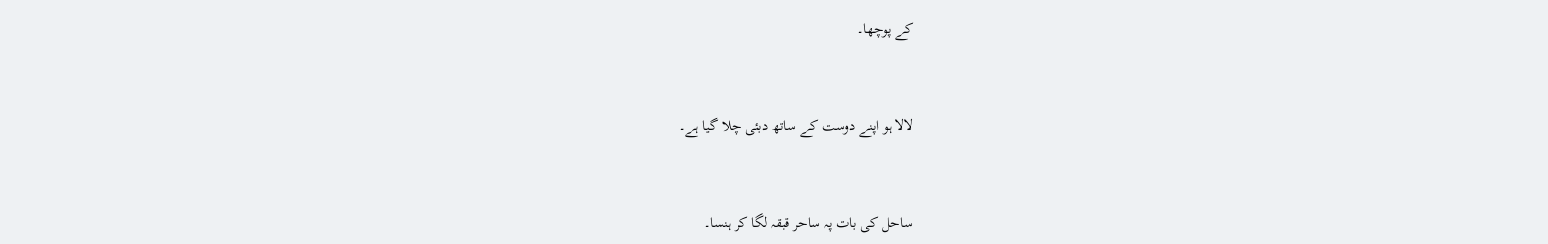کے پوچھا۔


لالا ہو اپنے دوست کے ساتھ دبئی چلا گیا ہے۔


ساحل کی بات پہ ساحر قبقہ لگا کر ہنسا۔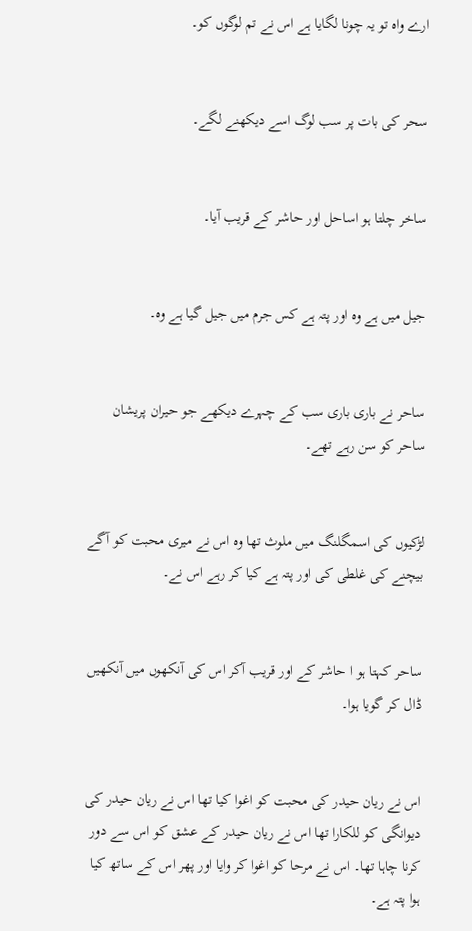ارے واہ تو یہ چونا لگایا ہے اس نے تم لوگوں کو۔


سحر کی بات پر سب لوگ اسے دیکھنے لگے۔


ساخر چلتا ہو اساحل اور حاشر کے قریب آیا۔


جیل میں ہے وہ اور پتہ ہے کس جرم میں جیل گیا ہے وہ۔


ساحر نے باری باری سب کے چہرے دیکھے جو حیران پریشان ساحر کو سن رہے تھے۔


لڑکیوں کی اسمگلنگ میں ملوث تھا وہ اس نے میری محبت کو آگے بیچنے کی غلطی کی اور پتہ ہے کیا کر رہے اس نے۔


ساحر کہتا ہو ا حاشر کے اور قریب آکر اس کی آنکھوں میں آنکھیں ڈال کر گویا ہوا۔


اس نے ریان حیدر کی محبت کو اغوا کیا تھا اس نے ریان حیدر کی دیوانگی کو للکارا تھا اس نے ریان حیدر کے عشق کو اس سے دور کرنا چاہا تھا۔ اس نے مرحا کو اغوا کر وایا اور پھر اس کے ساتھ کیا ہوا پتہ ہے۔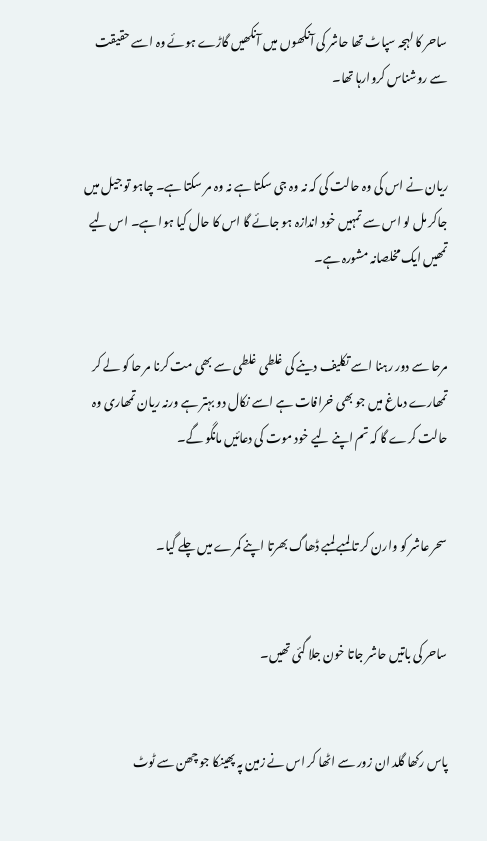ساحر کا لہجہ سپاٹ تھا حاشر کی آنکھوں میں آنکھیں گاڑے ہوئے وہ اسے حقیقت سے روشناس کروارہا تھا۔


ریان نے اس کی وہ حالت کی کہ نہ وہ جی سکتا ہے نہ وہ مر سکتا ہے۔ چاہو تو جیل میں جاکر مل لو اس سے تمہیں خود اندازہ ہو جائے گا اس کا حال کیا ہوا ہے۔ اس لیے تمھیں ایک مخلصانہ مشورہ ہے۔


مرحا سے دور رہنا اسے تکلیف دینے کی غلطی غلطی سے بھی مت کرنا مر حا کو لے کر تمھارے دماغ میں جو بھی خرافات ہے اسے نکال دو بہتر ہے ورنہ ریان تمھاری وہ حالت کرے گا کہ تم اپنے لیے خود موت کی دعائیں مانگو گے۔


سحر عاشر کو وارن کر تا لمبے لمبے ڈھاگ بھرتا اپنے کمرے میں چلے گیا۔


ساحر کی باتیں حاشر جاتا خون جلا گئی تھیں۔


پاس رکھا گلد ان زور سے اٹھا کر اس نے زمین پہ پھینکا جو چھن سے ٹوٹ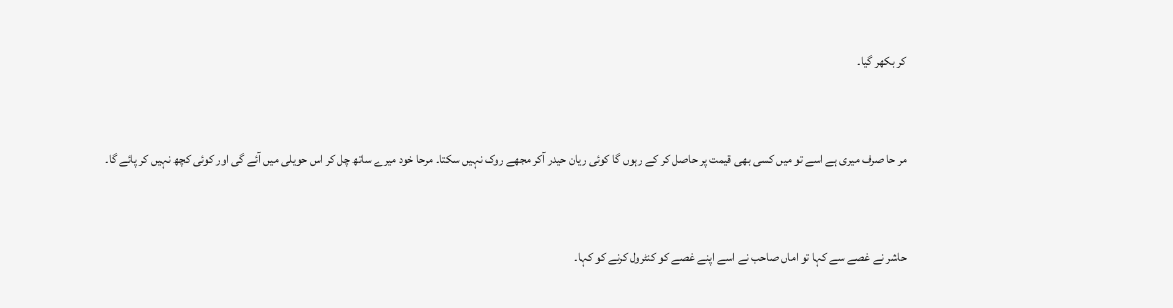کر بکھر گیا۔


مر حا صرف میری ہے اسے تو میں کسی بھی قیمت پر حاصل کر کے رہوں گا کوئی ریان حیدر آکر مجھے روک نہیں سکتا۔ مرحا خود میرے ساتھ چل کر اس حویلی میں آئے گی اور کوئی کچھ نہیں کر پائے گا۔


حاشر نے غصے سے کہا تو اماں صاحب نے اسے اپنے غصے کو کنٹرول کرنے کو کہا۔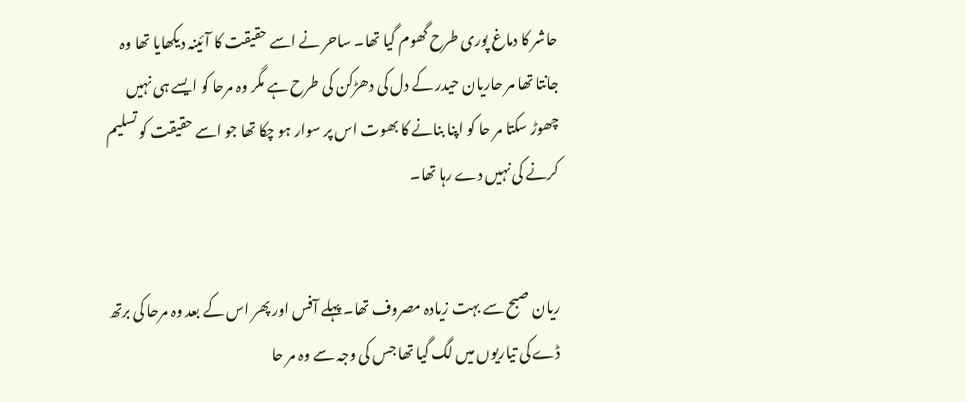حاشر کا دماغ پوری طرح گھوم گیا تھا۔ ساحر نے اسے حقیقت کا آئینہ دیکھایا تھا وہ جانتا تھا مر حاریان حیدر کے دل کی دھڑکن کی طرح ہے مگر وہ مرحا کو ایسے ہی نہیں چھوڑ سکتا مر حا کو اپنا بنانے کا بھوت اس پر سوار ہو چکا تھا جو اسے حقیقت کو تسلیم کرنے کی نہیں دے رہا تھا۔


ریان صبح سے بہت زیادہ مصروف تھا۔ پہلے آفس اور پھر اس کے بعد وہ مرحا کی برتھ ڈے کی تیاریوں میں لگ گیا تھا جس کی وجہ سے وہ مر حا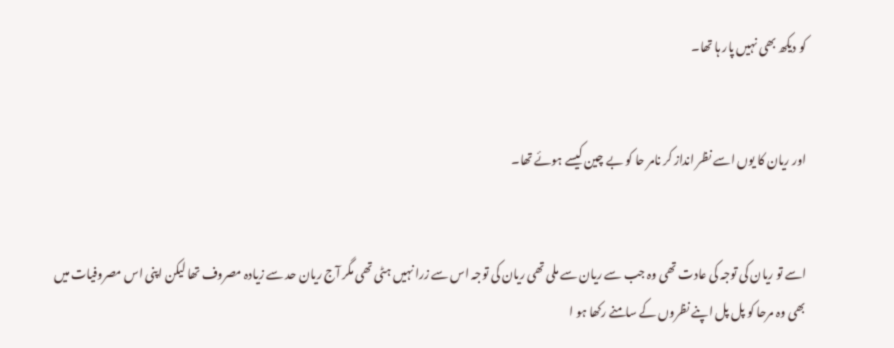کو دیکھ بھی نہیں پار ہا تھا۔


اور ریان کا یوں اسے نظر انداز کر نامر حا کو بے چین کیسے ہوئے تھا۔


اسے تو ریان کی توجہ کی عادت تھی وہ جب سے ریان سے ملی تھی ریان کی توجہ اس سے زرا نہیں ہٹی تھی مگر آج ریان حد سے زیادہ مصروف تھا لیکن اپنی اس مصروفیات میں بھی وہ مرحا کو پل پل اپنے نظروں کے سامنے رکھا ہو ا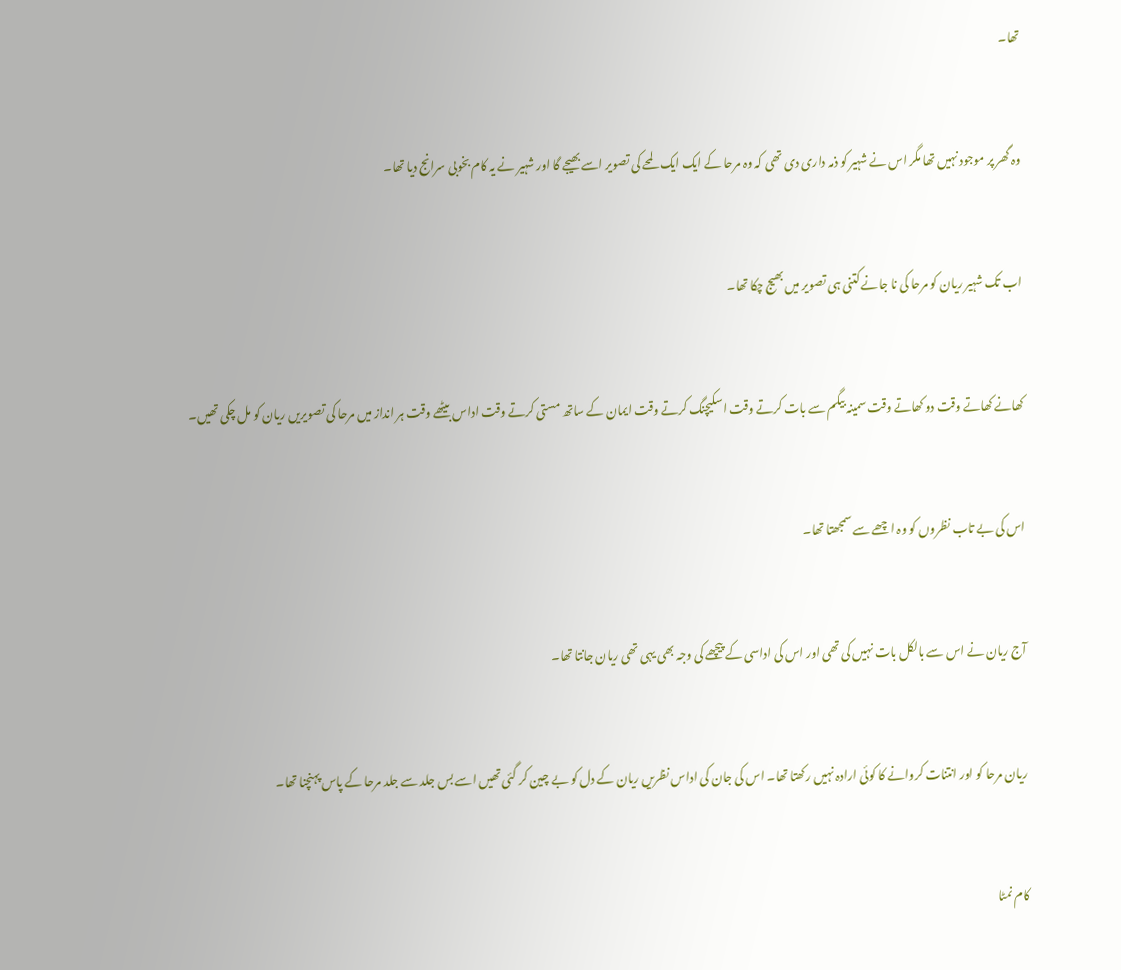تھا۔


وہ گھر پر موجود نہیں تھا مگر اس نے شہیر کو ذمہ داری دی تھی کہ وہ مرحا کے ایک ایک لمحے کی تصویر اسے بھیجے گا اور شہیر نے یہ کام بخوبی سرانج دیا تھا۔


اب تک شہیر ریان کو مرحا کی نا جانے کتنی ہی تصویر میں بھیج چکا تھا۔


کھانے کھاتے وقت دو کھاتے وقت سمینہ بیگم سے بات کرتے وقت اسکیچنگ کرتے وقت ایمان کے ساتھ مستی کرتے وقت اداس بیٹھے وقت ہر انداز میں مرحا کی تصویریں ریان کو مل چکی تھیں۔


اس کی بے تاب نظروں کو وہ اچھے سے سمجھتا تھا۔


آج ریان نے اس سے بالکل بات نہیں کی تھی اور اس کی اداسی کے پیچھے کی وجہ بھی یہی تھی ریان جانتا تھا۔


ریان مرحا کو اور انتنات کروانے کا کوئی ارادہ نہیں رکھتا تھا۔ اس کی جان کی اداس نظریں ریان کے دل کو بے چین کر گئی تھیں اسے بس جلد سے جلد مرحا کے پاس پہنچنا تھا۔


کام نمٹا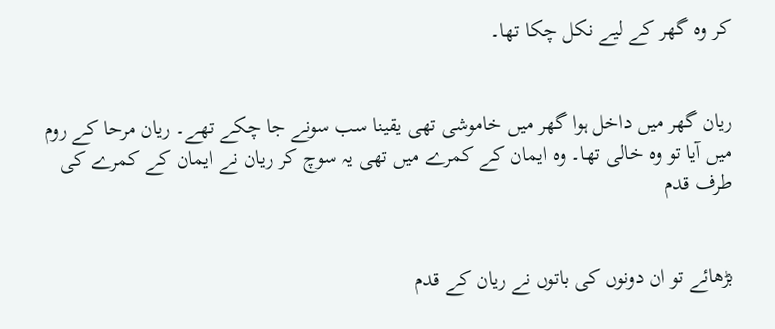کر وہ گھر کے لیے نکل چکا تھا۔


ریان گھر میں داخل ہوا گھر میں خاموشی تھی یقینا سب سونے جا چکے تھے۔ ریان مرحا کے روم میں آیا تو وہ خالی تھا۔ وہ ایمان کے کمرے میں تھی یہ سوچ کر ریان نے ایمان کے کمرے کی طرف قدم


بڑھائے تو ان دونوں کی باتوں نے ریان کے قدم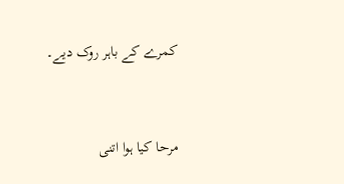کمرے کے باہر روک دیے۔


مرحا کیا ہوا اتنی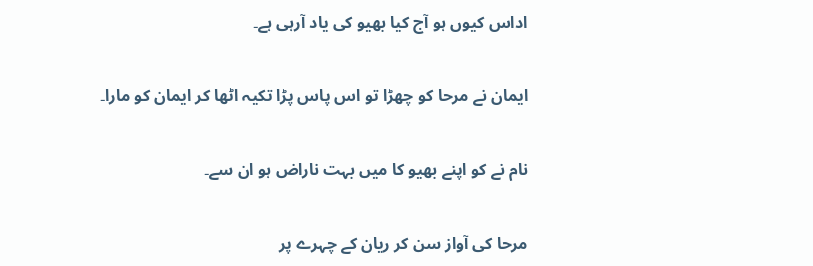اداس کیوں ہو آج کیا بھیو کی یاد آرہی ہے۔


ایمان نے مرحا کو چھڑا تو اس پاس پڑا تکیہ اٹھا کر ایمان کو مارا۔


نام نے کو اپنے بھیو کا میں بہت ناراض ہو ان سے۔


مرحا کی آواز سن کر ریان کے چہرے پر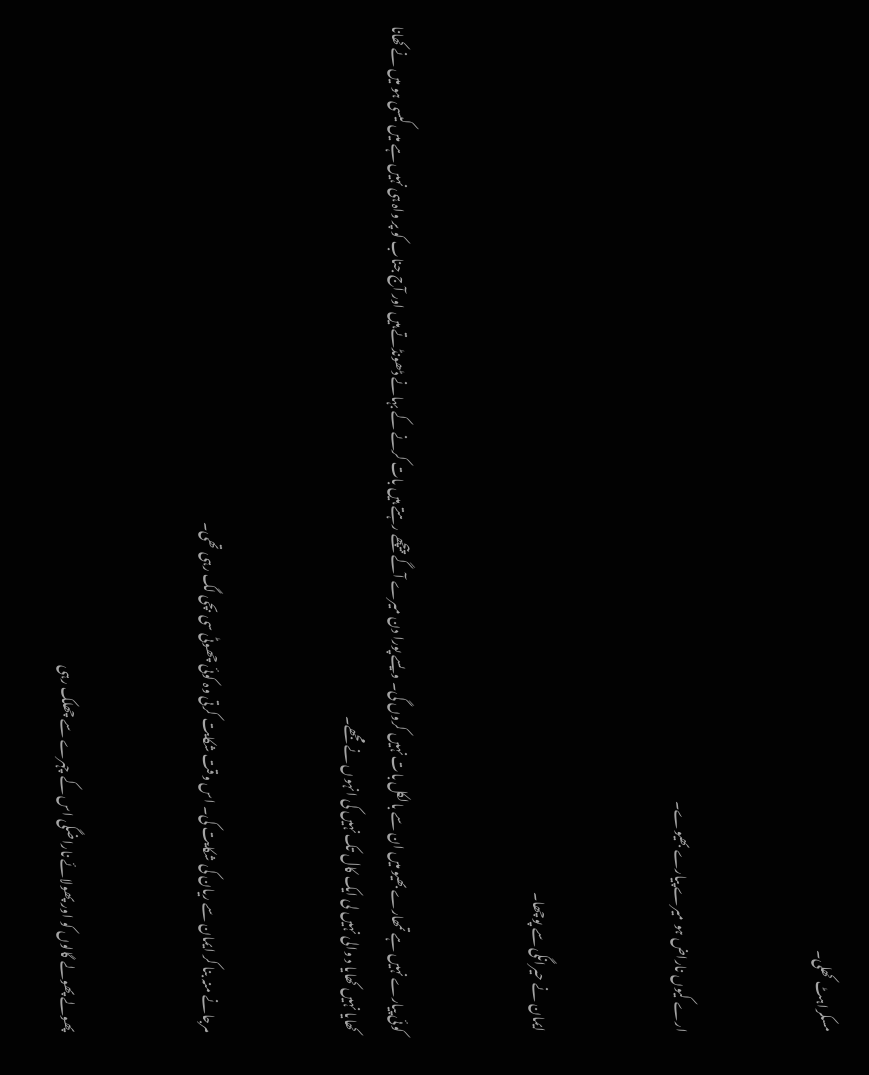مسکراہٹ کھلی۔


ارے کیوں ناراض ہو میرے پیارے بھیوے۔


ایمان نے حیرانگی سے پوچھا۔


کوئی پیارے نہیں ہے تمھارے بھیو میں ان سے بالکل بات نہیں کروں گی۔ ویسے پورا دن میرے آگے پیچھے رہتے ہیں بات کرنے کے بہانے ڈھونڈتے ہیں اور آج جناب کو پر واہ ہی نہیں ہے میں کیسی ہو میں نے کھانا کھایا نہیں کھایا د والی نہیں لی ایک کال تک نہیں کی انہوں نے مجھے۔


مرجانے منہ بنا کر ایمان سے ریان کی شکایت کی۔ اس وقت شکایت کرتی وہ کوئی چھوٹی سی بچی لگ رہی تھی۔


پھولے پھولے گالوں کو اور پھولائے ناراضگی اس کے چہرے سے چھلک رہی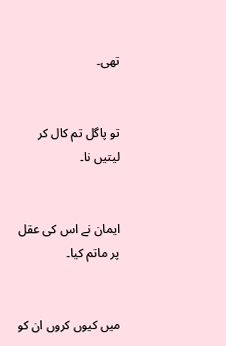تھی۔


تو پاگل تم کال کر لیتیں نا۔


ایمان نے اس کی عقل پر ماتم کیا۔


میں کیوں کروں ان کو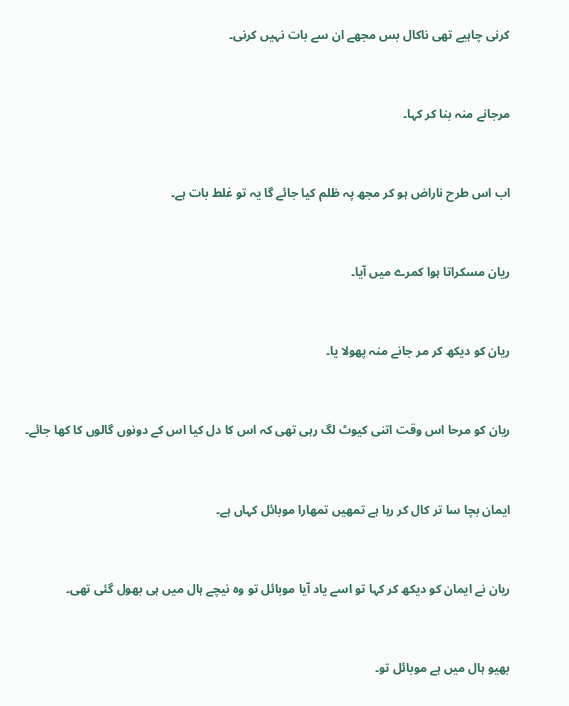کرنی چاہیے تھی ناکال بس مجھے ان سے بات نہیں کرنی۔


مرجانے منہ بنا کر کہا۔


اب اس طرح ناراض ہو کر مجھ پہ ظلم کیا جائے گا یہ تو غلط بات ہے۔


ریان مسکراتا ہوا کمرے میں آیا۔


ریان کو دیکھ کر مر جانے منہ پھولا یا۔


ریان کو مرحا اس وقت اتنی کیوٹ لگ رہی تھی کہ اس کا دل کیا اس کے دونوں گالوں کا کھا جائے۔


ایمان بچا سا تر کال کر رہا ہے تمھیں تمھارا موبائل کہاں ہے۔


ریان نے ایمان کو دیکھ کر کہا تو اسے یاد آیا موبائل تو وہ نیچے ہال میں ہی بھول گئی تھی۔


بھیو ہال میں ہے موبائل تو۔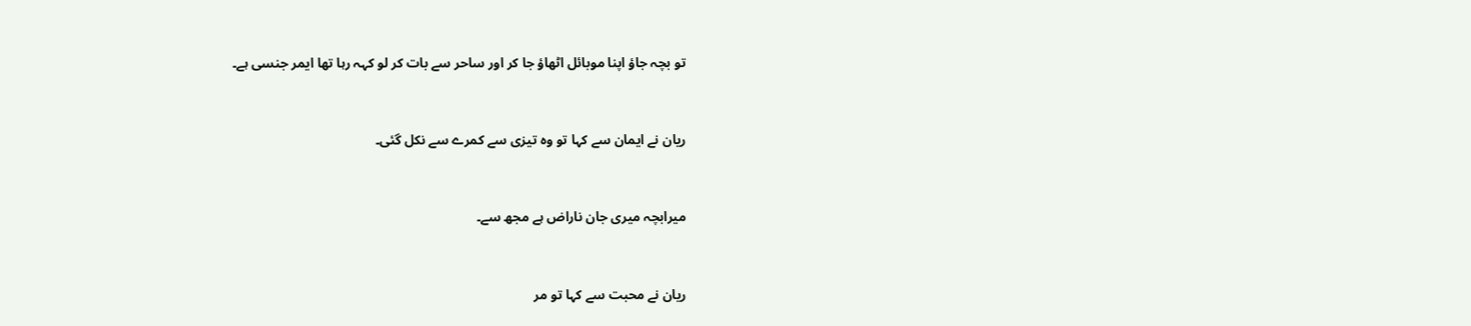تو بچہ جاؤ اپنا موبائل اٹھاؤ جا کر اور ساحر سے بات کر لو کہہ رہا تھا ایمر جنسی ہے۔


ریان نے ایمان سے کہا تو وہ تیزی سے کمرے سے نکل گئی۔


میرابچہ میری جان ناراض ہے مجھ سے۔


ریان نے محبت سے کہا تو مر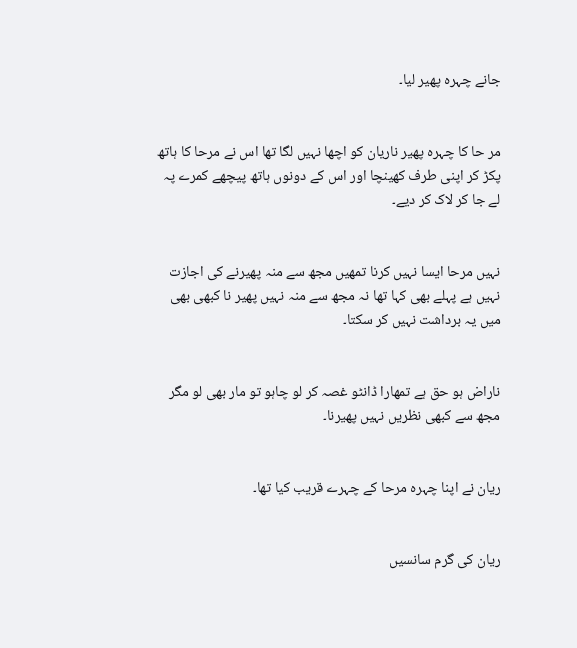جانے چہرہ پھیر لیا۔


مر حا کا چہرہ پھیر ناریان کو اچھا نہیں لگا تھا اس نے مرحا کا ہاتھ پکڑ کر اپنی طرف کھینچا اور اس کے دونوں ہاتھ پیچھے کمرے پہ لے جا کر لاک کر دیے۔


نہیں مرحا ایسا نہیں کرنا تمھیں مجھ سے منہ پھیرنے کی اجازت نہیں ہے پہلے بھی کہا تھا نہ مجھ سے منہ نہیں پھیر نا کبھی بھی میں یہ برداشت نہیں کر سکتا۔


ناراض ہو حق ہے تمھارا ڈانٹو غصہ کر لو چاہو تو مار بھی لو مگر مجھ سے کبھی نظریں نہیں پھیرنا۔


ریان نے اپنا چہرہ مرحا کے چہرے قریب کیا تھا۔


ریان کی گرم سانسیں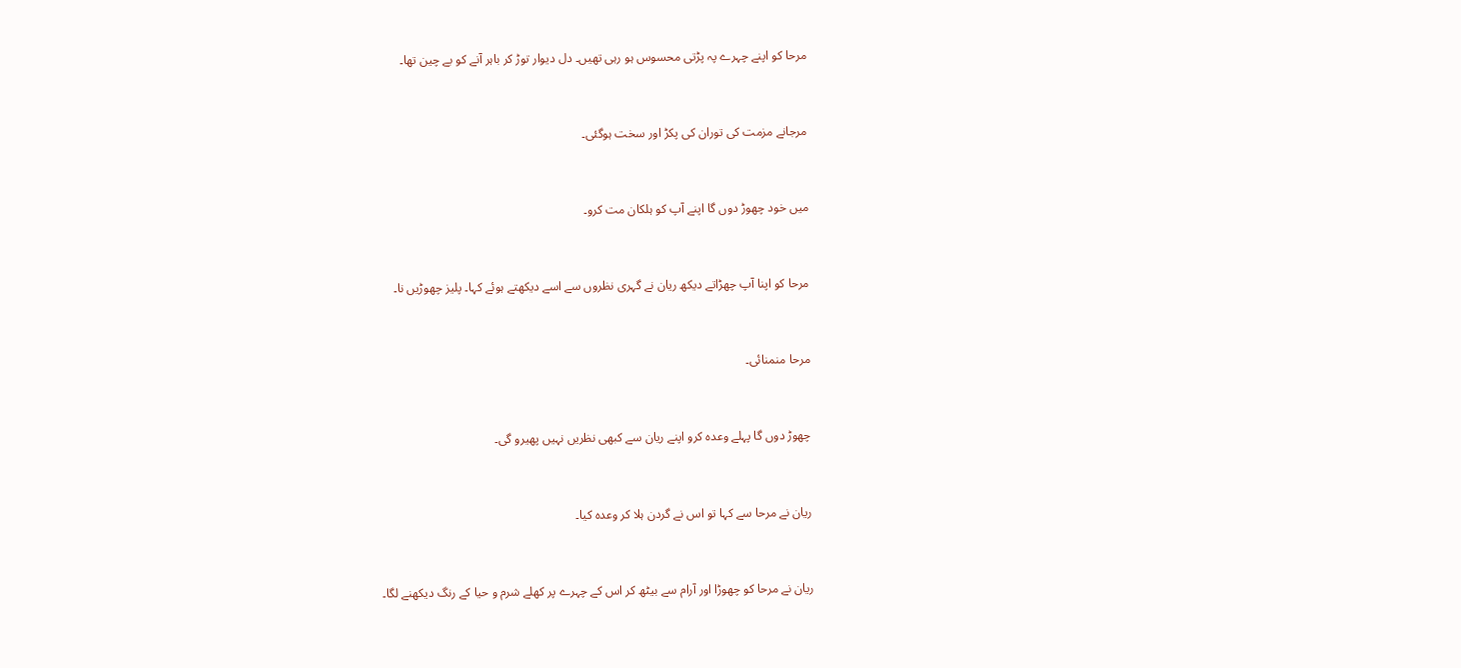مرحا کو اپنے چہرے پہ پڑتی محسوس ہو رہی تھیں۔ دل دیوار توڑ کر باہر آنے کو بے چین تھا۔


مرجانے مزمت کی توران کی پکڑ اور سخت ہوگئی۔


میں خود چھوڑ دوں گا اپنے آپ کو ہلکان مت کرو۔


مرحا کو اپنا آپ چھڑاتے دیکھ ریان نے گہری نظروں سے اسے دیکھتے ہوئے کہا۔ پلیز چھوڑیں نا۔


مرحا منمنائی۔


چھوڑ دوں گا پہلے وعدہ کرو اپنے ریان سے کبھی نظریں نہیں پھیرو گی۔


ریان نے مرحا سے کہا تو اس نے گردن ہلا کر وعدہ کیا۔


ریان نے مرحا کو چھوڑا اور آرام سے بیٹھ کر اس کے چہرے پر کھلے شرم و حیا کے رنگ دیکھنے لگا۔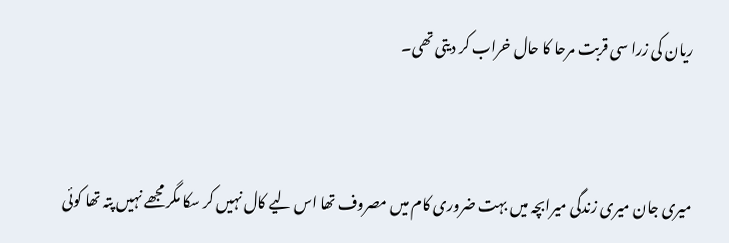ریان کی زرا سی قربت مرحا کا حال خراب کر دیتی تھی۔


میری جان میری زندگی میرابچہ میں بہت ضروری کام میں مصروف تھا اس لیے کال نہیں کر سکا مگر مجھے نہیں پتہ تھا کوئی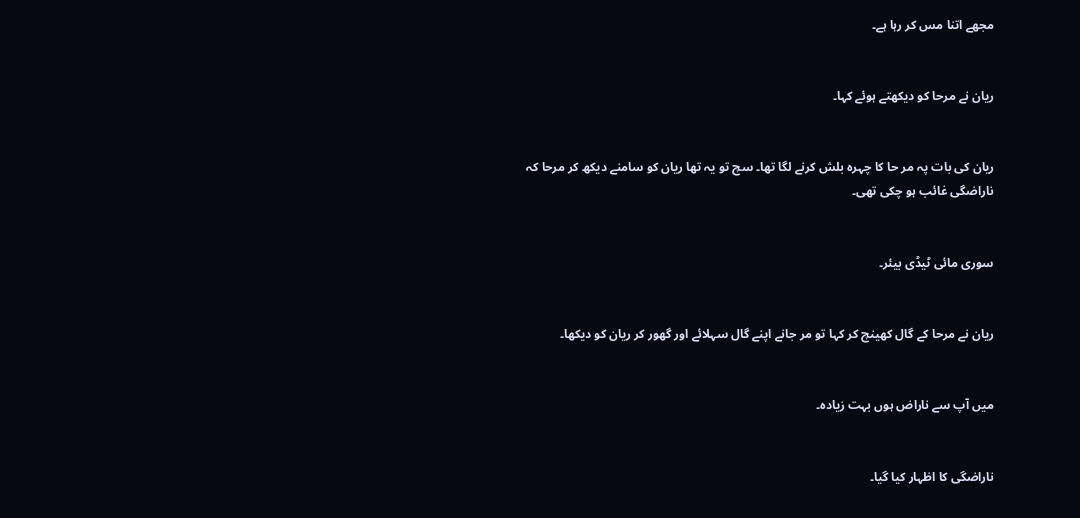مجھے اتنا مس کر رہا ہے۔


ریان نے مرحا کو دیکھتے ہوئے کہا۔


ریان کی بات پہ مر حا کا چہرہ بلش کرنے لگا تھا۔ سچ تو یہ تھا ریان کو سامنے دیکھ کر مرحا کہ ناراضگی غائب ہو چکی تھی۔


سوری مائی ٹیڈی بیئر۔


ریان نے مرحا کے گال کھینچ کر کہا تو مر جانے اپنے گال سہلائے اور گھور کر ریان کو دیکھا۔


میں آپ سے ناراض ہوں بہت زیادہ۔


ناراضگی کا اظہار کیا گیا۔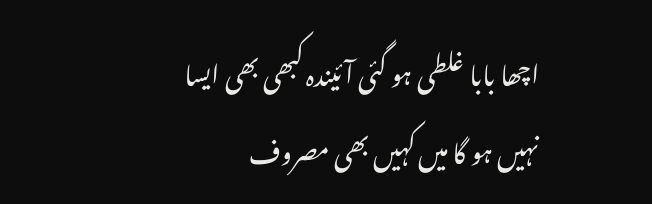اچھا بابا غلطی ہو گئی آئیندہ کبھی بھی ایسا نہیں ہو گا میں کہیں بھی مصروف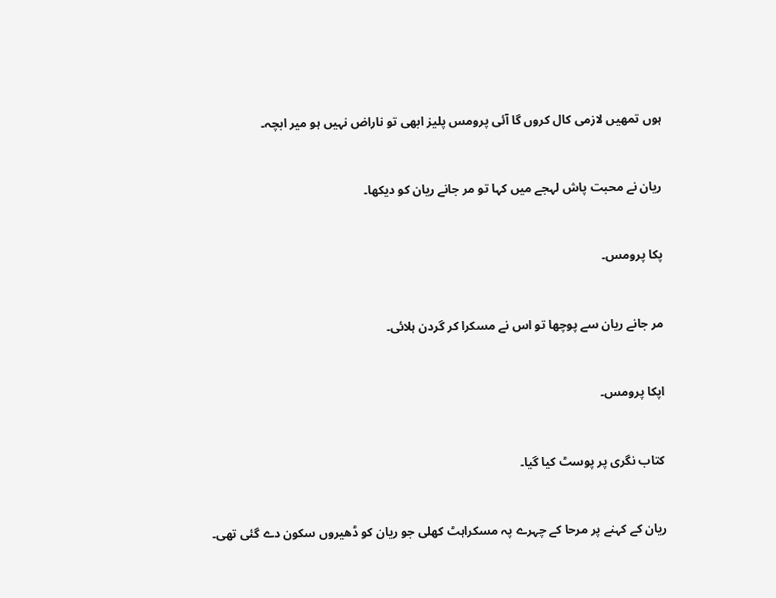ہوں تمھیں لازمی کال کروں گا آئی پرومس پلیز ابھی تو ناراض نہیں ہو میر ابچہ۔


ریان نے محبت پاش لہجے میں کہا تو مر جانے ریان کو دیکھا۔


پکا پرومس۔


مر جانے ریان سے پوچھا تو اس نے مسکرا کر گردن ہلائی۔


اپکا پرومس۔


کتاب نگری پر پوسٹ کیا گیا۔


ریان کے کہنے پر مرحا کے چہرے پہ مسکراہٹ کھلی جو ریان کو ڈھیروں سکون دے گئی تھی۔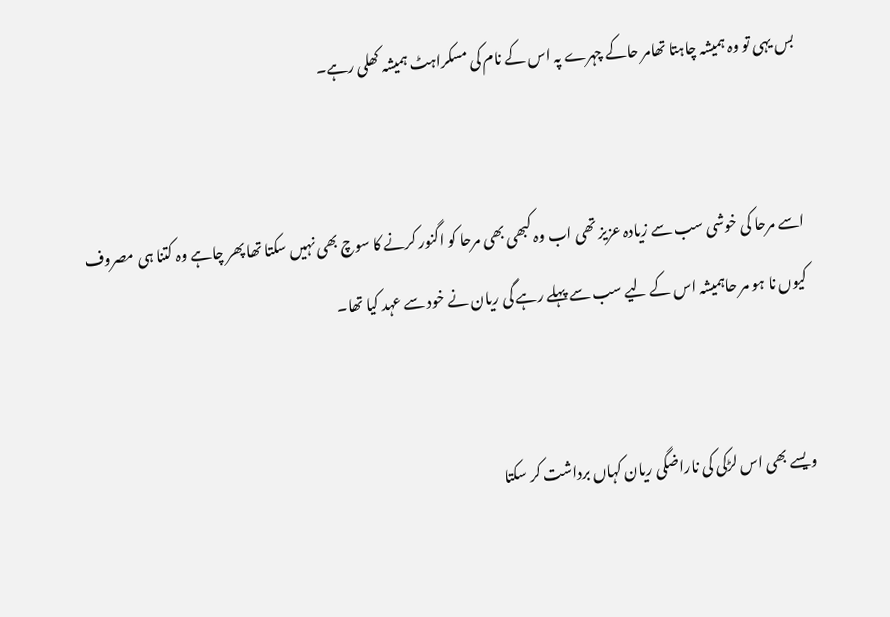بس یہی تو وہ ہمیشہ چاہتا تھامر حاکے چہرے پہ اس کے نام کی مسکراہٹ ہمیشہ کھلی رہے۔


اسے مرحا کی خوشی سب سے زیادہ عزیز تھی اب وہ کبھی بھی مرحا کو اگنور کرنے کا سوچ بھی نہیں سکتا تھا پھر چاہے وہ کتنا ہی مصروف کیوں نا ہو مر حاہمیشہ اس کے لیے سب سے پہلے رہے گی ریان نے خود سے عہد کیا تھا۔


ویسے بھی اس لڑکی کی ناراضگی ریان کہاں برداشت کر سکتا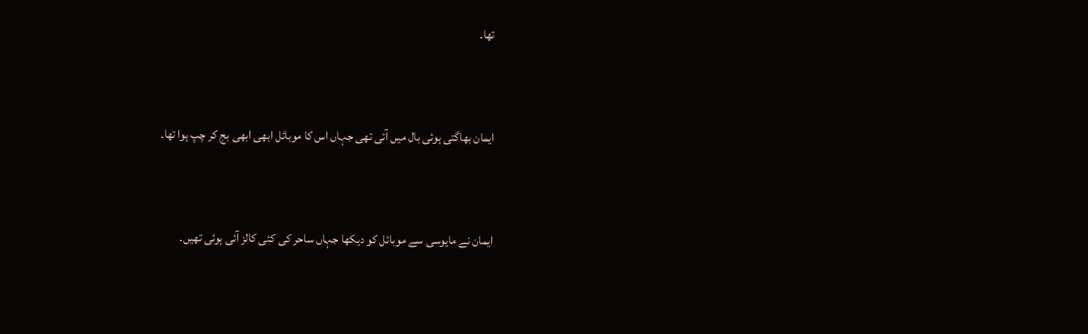تھا۔


ایمان بھاگتی ہوئی بال میں آئی تھی جہاں اس کا موبائل ابھی ابھی بج کر چپ ہوا تھا۔


ایمان نے مایوسی سے موبائل کو دیکھا جہاں ساحر کی کئی کالز آئی ہوئی تھیں۔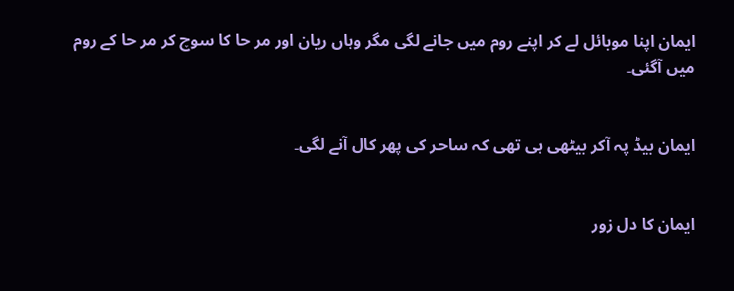ایمان اپنا موبائل لے کر اپنے روم میں جانے لگی مگر وہاں ریان اور مر حا کا سوچ کر مر حا کے روم میں آگئی۔


ایمان بیڈ پہ آکر بیٹھی ہی تھی کہ ساحر کی پھر کال آنے لگی۔


ایمان کا دل زور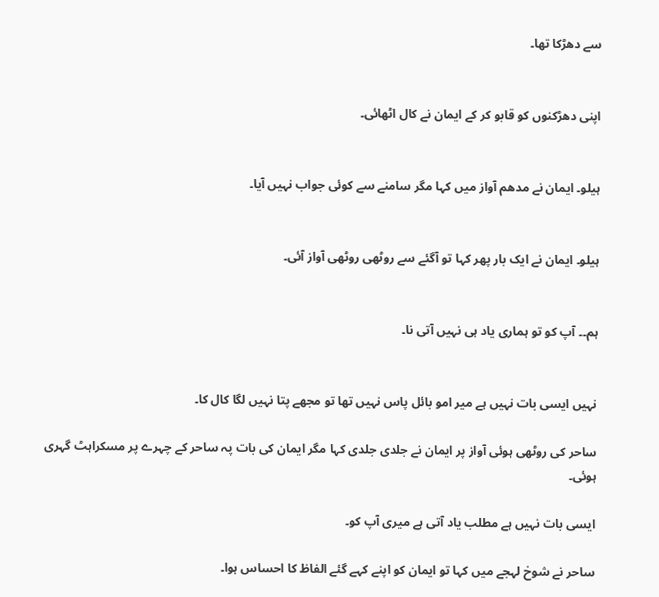سے دھڑکا تھا۔


اپنی دھڑکنوں کو قابو کر کے ایمان نے کال اٹھائی۔


ہیلو۔ ایمان نے مدھم آواز میں کہا مگر سامنے سے کوئی جواب نہیں آیا۔


ہیلو۔ ایمان نے ایک بار پھر کہا تو آگئے سے روٹھی روٹھی آواز آئی۔


ہم۔۔ آپ کو تو ہماری یاد ہی نہیں آتی نا۔


نہیں ایسی بات نہیں ہے میر امو بائل پاس نہیں تھا تو مجھے پتا نہیں لگا کال کا۔

ساحر کی روٹھی ہوئی آواز پر ایمان نے جلدی جلدی کہا مگر ایمان کی بات پہ ساحر کے چہرے پر مسکراہٹ گہری ہوئی۔

ایسی بات نہیں ہے مطلب یاد آتی ہے میری آپ کو۔

ساحر نے شوخ لہجے میں کہا تو ایمان کو اپنے کہے گئے الفاظ کا احساس ہوا۔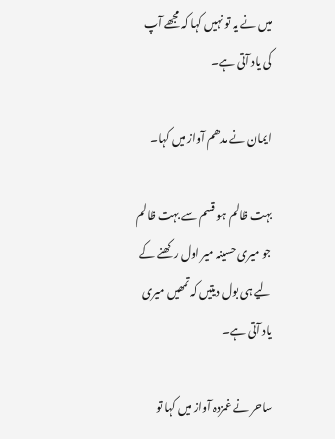میں نے یہ تو نہیں کہا کہ مجھے آپ کی یاد آتی ہے۔

ایمان نے مدھم آواز میں کہا۔

بہت ظالم ہو قسم سے بہت ظالم جو میری حسینہ میر اول رکھنے کے لیے ہی بول دیتیں کہ تمھیں میری یاد آتی ہے۔

ساحر نے غمزدہ آواز میں کہا تو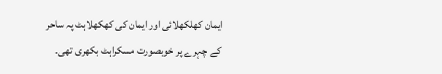ایمان کھلکھلائی اور ایمان کی کھکھلاہٹ پہ ساحر کے چہرے پر خوبصورت مسکراہٹ بکھری تھی۔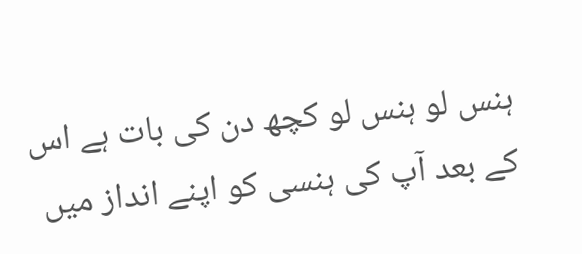ہنس لو ہنس لو کچھ دن کی بات ہے اس کے بعد آپ کی ہنسی کو اپنے انداز میں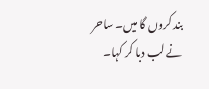بند کروں گا میں۔ ساحر نے لب دبا کر کہا۔